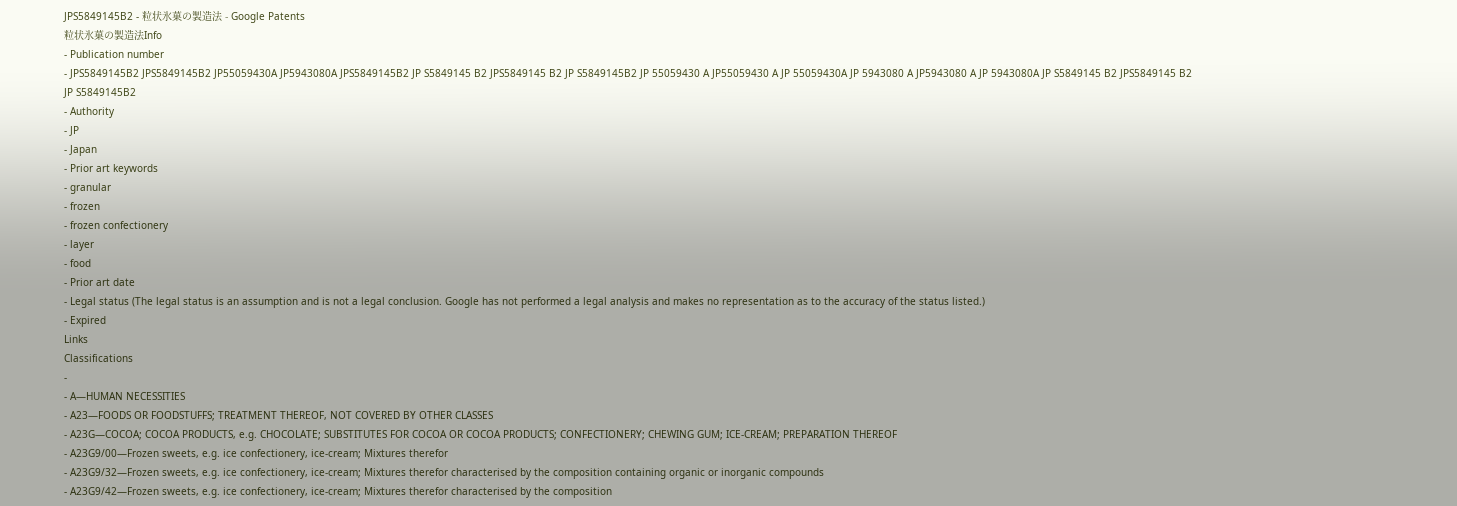JPS5849145B2 - 粒状氷菓の製造法 - Google Patents
粒状氷菓の製造法Info
- Publication number
- JPS5849145B2 JPS5849145B2 JP55059430A JP5943080A JPS5849145B2 JP S5849145 B2 JPS5849145 B2 JP S5849145B2 JP 55059430 A JP55059430 A JP 55059430A JP 5943080 A JP5943080 A JP 5943080A JP S5849145 B2 JPS5849145 B2 JP S5849145B2
- Authority
- JP
- Japan
- Prior art keywords
- granular
- frozen
- frozen confectionery
- layer
- food
- Prior art date
- Legal status (The legal status is an assumption and is not a legal conclusion. Google has not performed a legal analysis and makes no representation as to the accuracy of the status listed.)
- Expired
Links
Classifications
-
- A—HUMAN NECESSITIES
- A23—FOODS OR FOODSTUFFS; TREATMENT THEREOF, NOT COVERED BY OTHER CLASSES
- A23G—COCOA; COCOA PRODUCTS, e.g. CHOCOLATE; SUBSTITUTES FOR COCOA OR COCOA PRODUCTS; CONFECTIONERY; CHEWING GUM; ICE-CREAM; PREPARATION THEREOF
- A23G9/00—Frozen sweets, e.g. ice confectionery, ice-cream; Mixtures therefor
- A23G9/32—Frozen sweets, e.g. ice confectionery, ice-cream; Mixtures therefor characterised by the composition containing organic or inorganic compounds
- A23G9/42—Frozen sweets, e.g. ice confectionery, ice-cream; Mixtures therefor characterised by the composition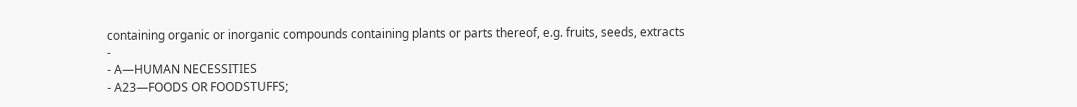containing organic or inorganic compounds containing plants or parts thereof, e.g. fruits, seeds, extracts
-
- A—HUMAN NECESSITIES
- A23—FOODS OR FOODSTUFFS;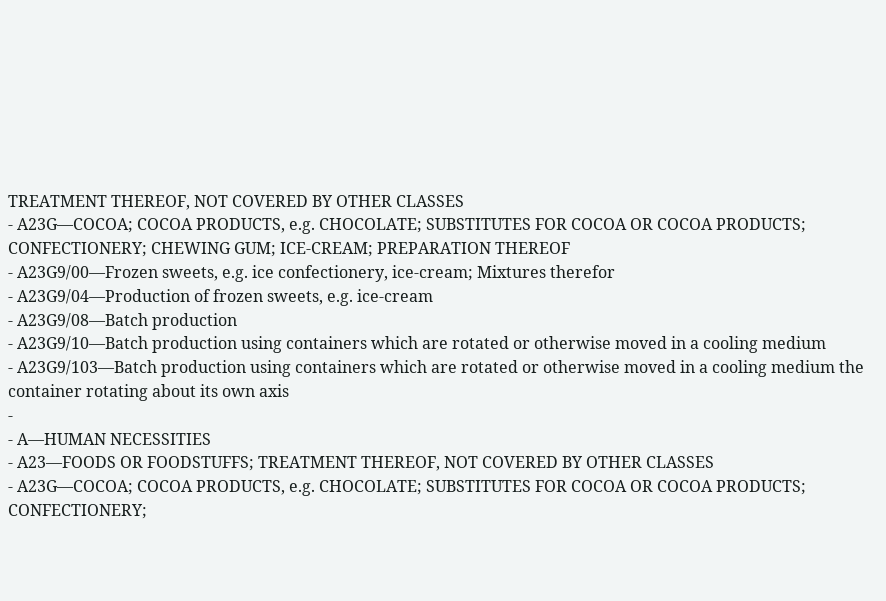TREATMENT THEREOF, NOT COVERED BY OTHER CLASSES
- A23G—COCOA; COCOA PRODUCTS, e.g. CHOCOLATE; SUBSTITUTES FOR COCOA OR COCOA PRODUCTS; CONFECTIONERY; CHEWING GUM; ICE-CREAM; PREPARATION THEREOF
- A23G9/00—Frozen sweets, e.g. ice confectionery, ice-cream; Mixtures therefor
- A23G9/04—Production of frozen sweets, e.g. ice-cream
- A23G9/08—Batch production
- A23G9/10—Batch production using containers which are rotated or otherwise moved in a cooling medium
- A23G9/103—Batch production using containers which are rotated or otherwise moved in a cooling medium the container rotating about its own axis
-
- A—HUMAN NECESSITIES
- A23—FOODS OR FOODSTUFFS; TREATMENT THEREOF, NOT COVERED BY OTHER CLASSES
- A23G—COCOA; COCOA PRODUCTS, e.g. CHOCOLATE; SUBSTITUTES FOR COCOA OR COCOA PRODUCTS; CONFECTIONERY;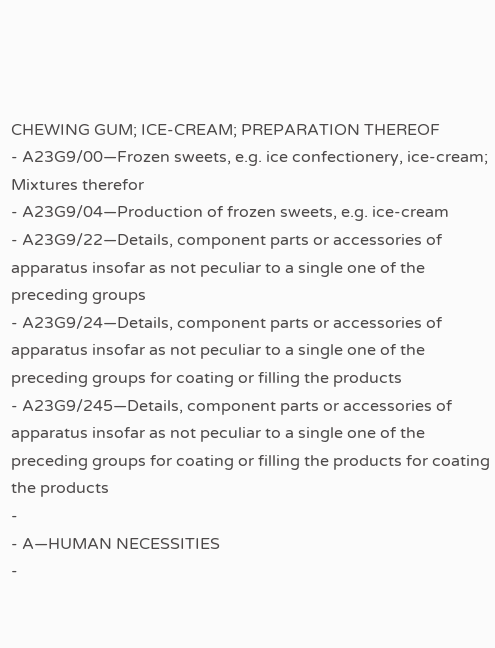CHEWING GUM; ICE-CREAM; PREPARATION THEREOF
- A23G9/00—Frozen sweets, e.g. ice confectionery, ice-cream; Mixtures therefor
- A23G9/04—Production of frozen sweets, e.g. ice-cream
- A23G9/22—Details, component parts or accessories of apparatus insofar as not peculiar to a single one of the preceding groups
- A23G9/24—Details, component parts or accessories of apparatus insofar as not peculiar to a single one of the preceding groups for coating or filling the products
- A23G9/245—Details, component parts or accessories of apparatus insofar as not peculiar to a single one of the preceding groups for coating or filling the products for coating the products
-
- A—HUMAN NECESSITIES
-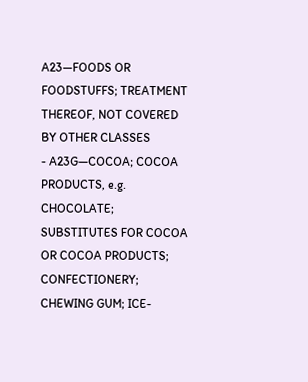A23—FOODS OR FOODSTUFFS; TREATMENT THEREOF, NOT COVERED BY OTHER CLASSES
- A23G—COCOA; COCOA PRODUCTS, e.g. CHOCOLATE; SUBSTITUTES FOR COCOA OR COCOA PRODUCTS; CONFECTIONERY; CHEWING GUM; ICE-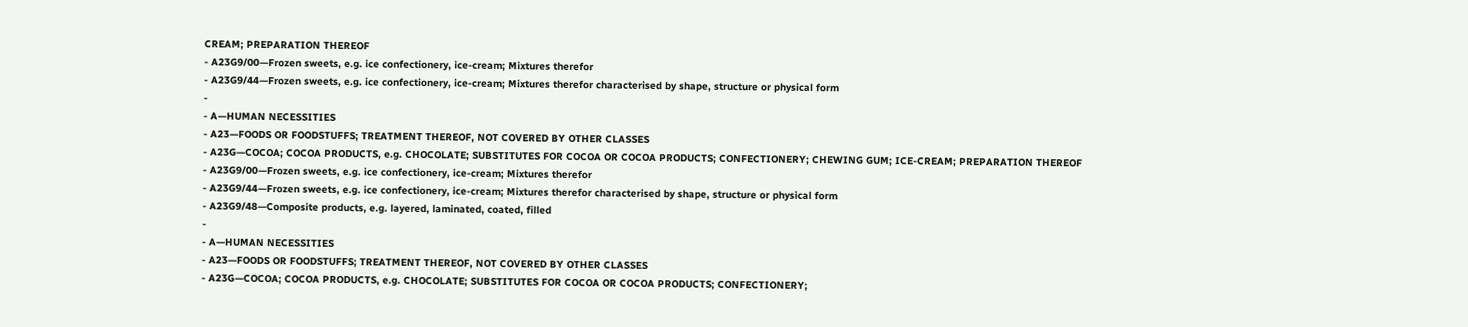CREAM; PREPARATION THEREOF
- A23G9/00—Frozen sweets, e.g. ice confectionery, ice-cream; Mixtures therefor
- A23G9/44—Frozen sweets, e.g. ice confectionery, ice-cream; Mixtures therefor characterised by shape, structure or physical form
-
- A—HUMAN NECESSITIES
- A23—FOODS OR FOODSTUFFS; TREATMENT THEREOF, NOT COVERED BY OTHER CLASSES
- A23G—COCOA; COCOA PRODUCTS, e.g. CHOCOLATE; SUBSTITUTES FOR COCOA OR COCOA PRODUCTS; CONFECTIONERY; CHEWING GUM; ICE-CREAM; PREPARATION THEREOF
- A23G9/00—Frozen sweets, e.g. ice confectionery, ice-cream; Mixtures therefor
- A23G9/44—Frozen sweets, e.g. ice confectionery, ice-cream; Mixtures therefor characterised by shape, structure or physical form
- A23G9/48—Composite products, e.g. layered, laminated, coated, filled
-
- A—HUMAN NECESSITIES
- A23—FOODS OR FOODSTUFFS; TREATMENT THEREOF, NOT COVERED BY OTHER CLASSES
- A23G—COCOA; COCOA PRODUCTS, e.g. CHOCOLATE; SUBSTITUTES FOR COCOA OR COCOA PRODUCTS; CONFECTIONERY;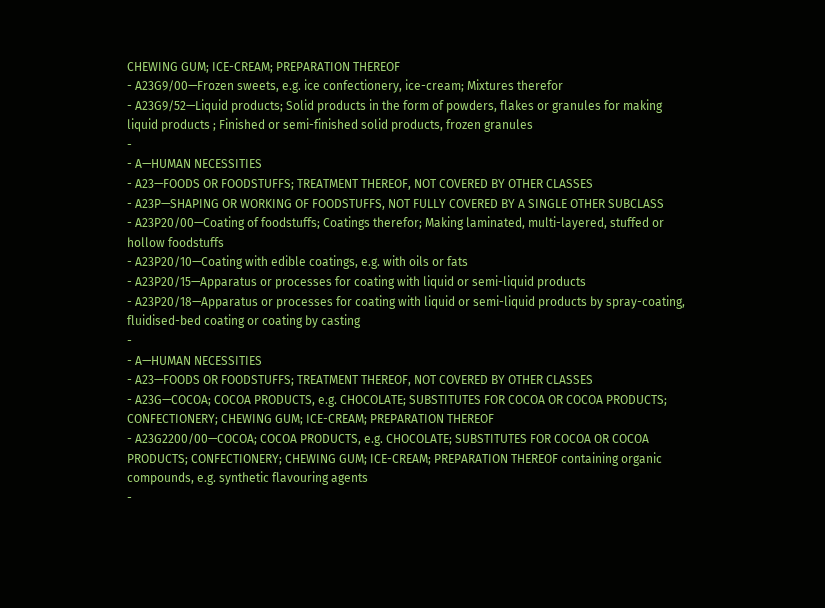CHEWING GUM; ICE-CREAM; PREPARATION THEREOF
- A23G9/00—Frozen sweets, e.g. ice confectionery, ice-cream; Mixtures therefor
- A23G9/52—Liquid products; Solid products in the form of powders, flakes or granules for making liquid products ; Finished or semi-finished solid products, frozen granules
-
- A—HUMAN NECESSITIES
- A23—FOODS OR FOODSTUFFS; TREATMENT THEREOF, NOT COVERED BY OTHER CLASSES
- A23P—SHAPING OR WORKING OF FOODSTUFFS, NOT FULLY COVERED BY A SINGLE OTHER SUBCLASS
- A23P20/00—Coating of foodstuffs; Coatings therefor; Making laminated, multi-layered, stuffed or hollow foodstuffs
- A23P20/10—Coating with edible coatings, e.g. with oils or fats
- A23P20/15—Apparatus or processes for coating with liquid or semi-liquid products
- A23P20/18—Apparatus or processes for coating with liquid or semi-liquid products by spray-coating, fluidised-bed coating or coating by casting
-
- A—HUMAN NECESSITIES
- A23—FOODS OR FOODSTUFFS; TREATMENT THEREOF, NOT COVERED BY OTHER CLASSES
- A23G—COCOA; COCOA PRODUCTS, e.g. CHOCOLATE; SUBSTITUTES FOR COCOA OR COCOA PRODUCTS; CONFECTIONERY; CHEWING GUM; ICE-CREAM; PREPARATION THEREOF
- A23G2200/00—COCOA; COCOA PRODUCTS, e.g. CHOCOLATE; SUBSTITUTES FOR COCOA OR COCOA PRODUCTS; CONFECTIONERY; CHEWING GUM; ICE-CREAM; PREPARATION THEREOF containing organic compounds, e.g. synthetic flavouring agents
-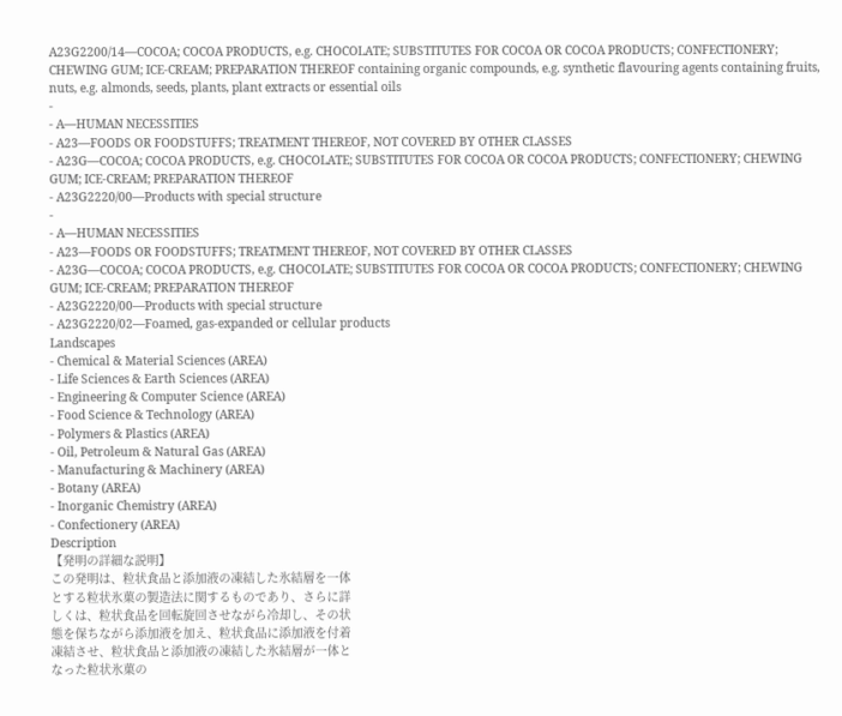A23G2200/14—COCOA; COCOA PRODUCTS, e.g. CHOCOLATE; SUBSTITUTES FOR COCOA OR COCOA PRODUCTS; CONFECTIONERY; CHEWING GUM; ICE-CREAM; PREPARATION THEREOF containing organic compounds, e.g. synthetic flavouring agents containing fruits, nuts, e.g. almonds, seeds, plants, plant extracts or essential oils
-
- A—HUMAN NECESSITIES
- A23—FOODS OR FOODSTUFFS; TREATMENT THEREOF, NOT COVERED BY OTHER CLASSES
- A23G—COCOA; COCOA PRODUCTS, e.g. CHOCOLATE; SUBSTITUTES FOR COCOA OR COCOA PRODUCTS; CONFECTIONERY; CHEWING GUM; ICE-CREAM; PREPARATION THEREOF
- A23G2220/00—Products with special structure
-
- A—HUMAN NECESSITIES
- A23—FOODS OR FOODSTUFFS; TREATMENT THEREOF, NOT COVERED BY OTHER CLASSES
- A23G—COCOA; COCOA PRODUCTS, e.g. CHOCOLATE; SUBSTITUTES FOR COCOA OR COCOA PRODUCTS; CONFECTIONERY; CHEWING GUM; ICE-CREAM; PREPARATION THEREOF
- A23G2220/00—Products with special structure
- A23G2220/02—Foamed, gas-expanded or cellular products
Landscapes
- Chemical & Material Sciences (AREA)
- Life Sciences & Earth Sciences (AREA)
- Engineering & Computer Science (AREA)
- Food Science & Technology (AREA)
- Polymers & Plastics (AREA)
- Oil, Petroleum & Natural Gas (AREA)
- Manufacturing & Machinery (AREA)
- Botany (AREA)
- Inorganic Chemistry (AREA)
- Confectionery (AREA)
Description
【発明の詳細な説明】
この発明は、粒状食品と添加液の凍結した氷結層を一体
とする粒状氷菓の製造法に関するものであり、さらに詳
しくは、粒状食品を回転旋回させながら冷却し、その状
態を保ちながら添加液を加え、粒状食品に添加液を付着
凍結させ、粒状食品と添加液の凍結した氷結層が一体と
なった粒状氷菓の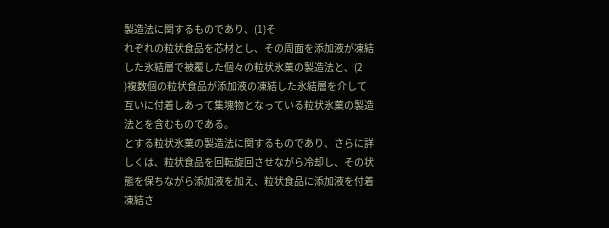製造法に関するものであり、(1)そ
れぞれの粒状食品を芯材とし、その周面を添加液が凍結
した氷結層で被覆した個々の粒状氷菓の製造法と、(2
)複数個の粒状食品が添加液の凍結した氷結層を介して
互いに付着しあって集塊物となっている粒状氷菓の製造
法とを含むものである。
とする粒状氷菓の製造法に関するものであり、さらに詳
しくは、粒状食品を回転旋回させながら冷却し、その状
態を保ちながら添加液を加え、粒状食品に添加液を付着
凍結さ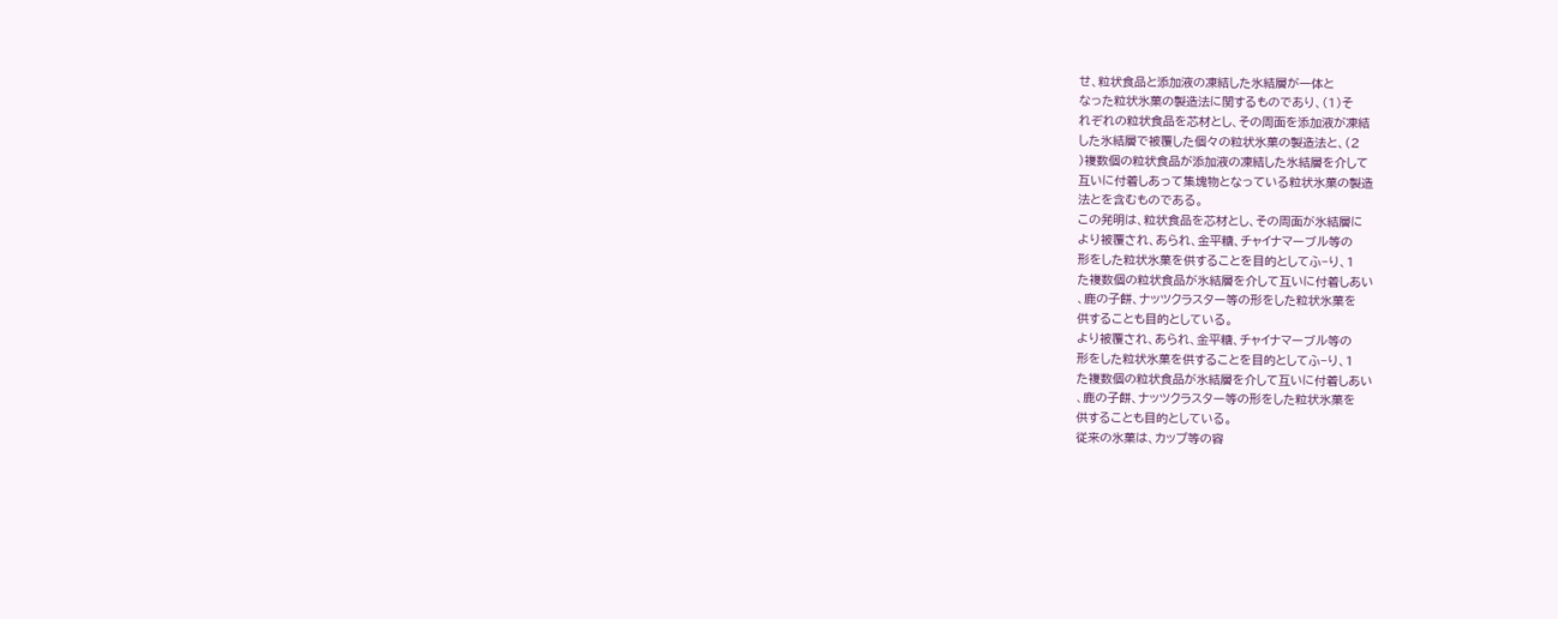せ、粒状食品と添加液の凍結した氷結層が一体と
なった粒状氷菓の製造法に関するものであり、(1)そ
れぞれの粒状食品を芯材とし、その周面を添加液が凍結
した氷結層で被覆した個々の粒状氷菓の製造法と、(2
)複数個の粒状食品が添加液の凍結した氷結層を介して
互いに付着しあって集塊物となっている粒状氷菓の製造
法とを含むものである。
この発明は、粒状食品を芯材とし、その周面が氷結層に
より被覆され、あられ、金平糖、チャイナマーブル等の
形をした粒状氷菓を供することを目的としてふ−り、1
た複数個の粒状食品が氷結層を介して互いに付着しあい
、鹿の子餅、ナッツクラスター等の形をした粒状氷菓を
供することも目的としている。
より被覆され、あられ、金平糖、チャイナマーブル等の
形をした粒状氷菓を供することを目的としてふ−り、1
た複数個の粒状食品が氷結層を介して互いに付着しあい
、鹿の子餅、ナッツクラスター等の形をした粒状氷菓を
供することも目的としている。
従来の氷菓は、カップ等の容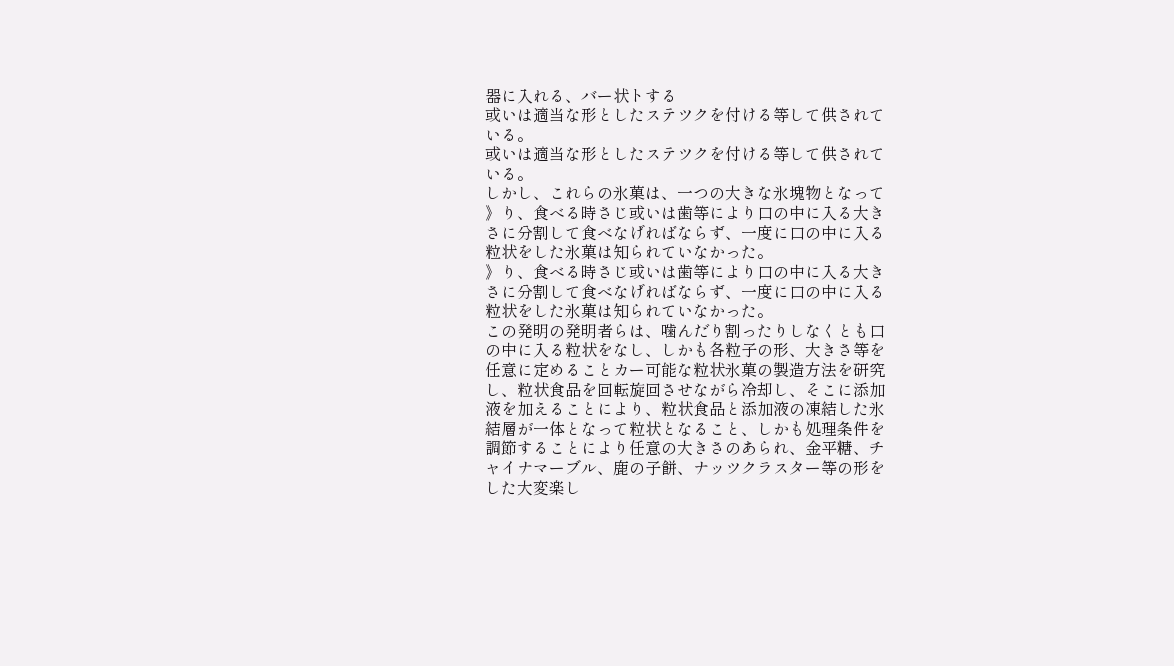器に入れる、バー状トする
或いは適当な形としたステツクを付ける等して供されて
いる。
或いは適当な形としたステツクを付ける等して供されて
いる。
しかし、これらの氷菓は、一つの大きな氷塊物となって
》り、食べる時さじ或いは歯等により口の中に入る大き
さに分割して食べなげればならず、一度に口の中に入る
粒状をした氷菓は知られていなかった。
》り、食べる時さじ或いは歯等により口の中に入る大き
さに分割して食べなげればならず、一度に口の中に入る
粒状をした氷菓は知られていなかった。
この発明の発明者らは、噛んだり割ったりしなくとも口
の中に入る粒状をなし、しかも各粒子の形、大きさ等を
任意に定めることカー可能な粒状氷菓の製造方法を研究
し、粒状食品を回転旋回させながら冷却し、そこに添加
液を加えることにより、粒状食品と添加液の凍結した氷
結層が一体となって粒状となること、しかも処理条件を
調節することにより任意の大きさのあられ、金平糖、チ
ャイナマーブル、鹿の子餅、ナッツクラスター等の形を
した大変楽し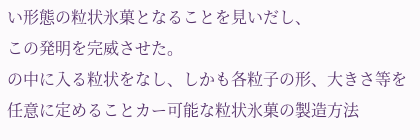い形態の粒状氷菓となることを見いだし、
この発明を完威させた。
の中に入る粒状をなし、しかも各粒子の形、大きさ等を
任意に定めることカー可能な粒状氷菓の製造方法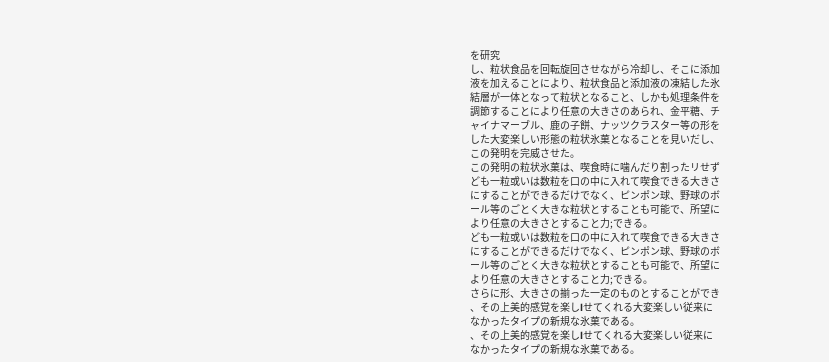を研究
し、粒状食品を回転旋回させながら冷却し、そこに添加
液を加えることにより、粒状食品と添加液の凍結した氷
結層が一体となって粒状となること、しかも処理条件を
調節することにより任意の大きさのあられ、金平糖、チ
ャイナマーブル、鹿の子餅、ナッツクラスター等の形を
した大変楽しい形態の粒状氷菓となることを見いだし、
この発明を完威させた。
この発明の粒状氷菓は、喫食時に噛んだり割ったリせず
ども一粒或いは数粒を口の中に入れて喫食できる大きさ
にすることができるだけでなく、ピンポン球、野球のボ
ール等のごとく大きな粒状とすることも可能で、所望に
より任意の大きさとすること力;できる。
ども一粒或いは数粒を口の中に入れて喫食できる大きさ
にすることができるだけでなく、ピンポン球、野球のボ
ール等のごとく大きな粒状とすることも可能で、所望に
より任意の大きさとすること力;できる。
さらに形、大きさの揃った一定のものとすることができ
、その上美的感覚を楽しlせてくれる大変楽しい従来に
なかったタイプの新規な氷菓である。
、その上美的感覚を楽しlせてくれる大変楽しい従来に
なかったタイプの新規な氷菓である。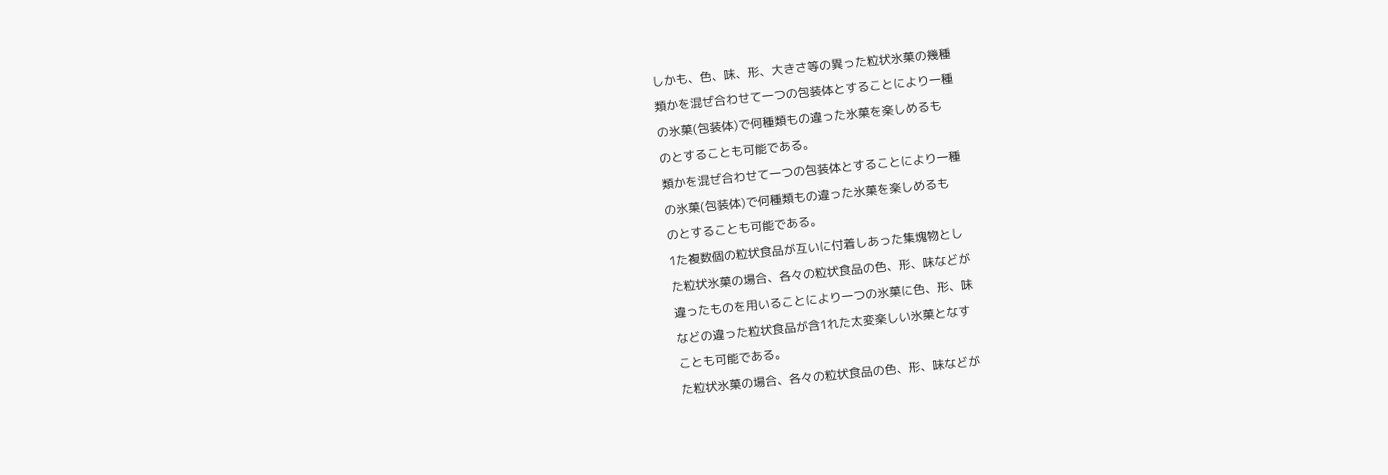しかも、色、味、形、大きさ等の異った粒状氷菓の幾種
類かを混ぜ合わせて一つの包装体とすることにより一種
の氷菓(包装体)で何種類もの違った氷菓を楽しめるも
のとすることも可能である。
類かを混ぜ合わせて一つの包装体とすることにより一種
の氷菓(包装体)で何種類もの違った氷菓を楽しめるも
のとすることも可能である。
1た複数個の粒状食品が互いに付着しあった集塊物とし
た粒状氷菓の場合、各々の粒状食品の色、形、味などが
違ったものを用いることにより一つの氷菓に色、形、味
などの違った粒状食品が含1れた太変楽しい氷菓となす
ことも可能である。
た粒状氷菓の場合、各々の粒状食品の色、形、味などが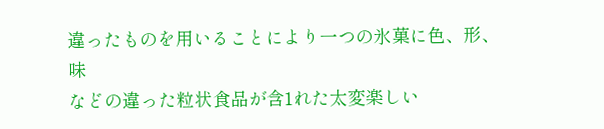違ったものを用いることにより一つの氷菓に色、形、味
などの違った粒状食品が含1れた太変楽しい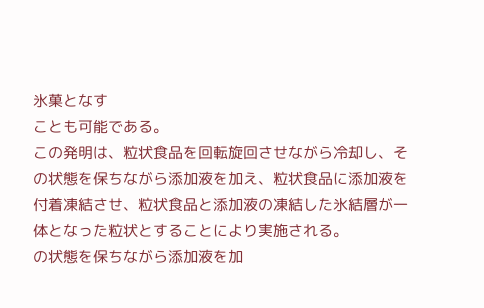氷菓となす
ことも可能である。
この発明は、粒状食品を回転旋回させながら冷却し、そ
の状態を保ちながら添加液を加え、粒状食品に添加液を
付着凍結させ、粒状食品と添加液の凍結した氷結層が一
体となった粒状とすることにより実施される。
の状態を保ちながら添加液を加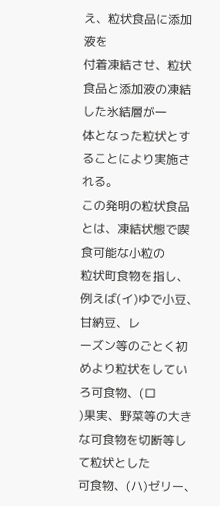え、粒状食品に添加液を
付着凍結させ、粒状食品と添加液の凍結した氷結層が一
体となった粒状とすることにより実施される。
この発明の粒状食品とは、凍結状態で喫食可能な小粒の
粒状町食物を指し、例えば(イ)ゆで小豆、甘納豆、レ
ーズン等のごとく初めより粒状をしていろ可食物、(ロ
)果実、野菜等の大きな可食物を切断等して粒状とした
可食物、(ハ)ゼリー、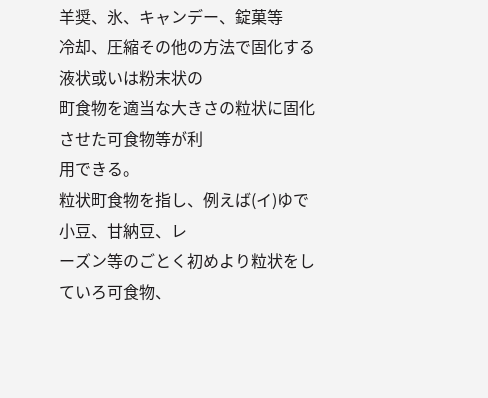羊奨、氷、キャンデー、錠菓等
冷却、圧縮その他の方法で固化する液状或いは粉末状の
町食物を適当な大きさの粒状に固化させた可食物等が利
用できる。
粒状町食物を指し、例えば(イ)ゆで小豆、甘納豆、レ
ーズン等のごとく初めより粒状をしていろ可食物、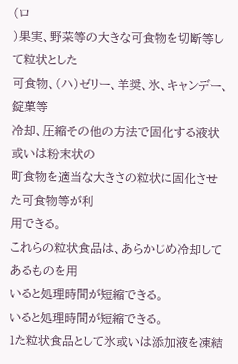(ロ
)果実、野菜等の大きな可食物を切断等して粒状とした
可食物、(ハ)ゼリー、羊奨、氷、キャンデー、錠菓等
冷却、圧縮その他の方法で固化する液状或いは粉末状の
町食物を適当な大きさの粒状に固化させた可食物等が利
用できる。
これらの粒状食品は、あらかじめ冷却してあるものを用
いると処理時間が短縮できる。
いると処理時間が短縮できる。
1た粒状食品として氷或いは添加液を凍結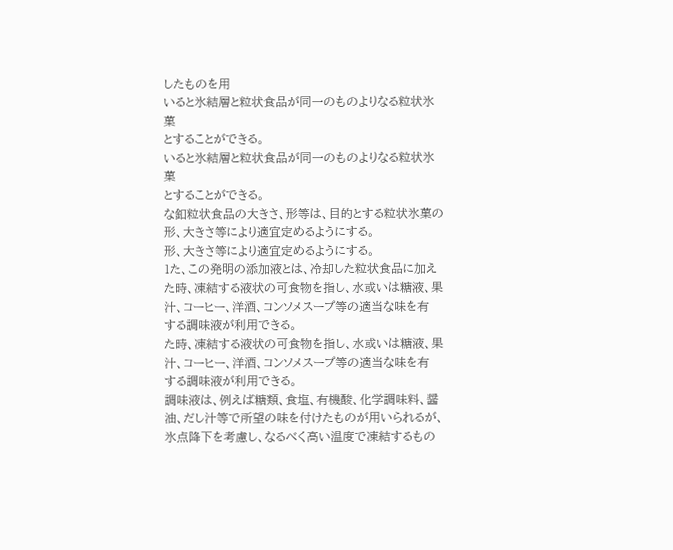したものを用
いると氷結層と粒状食品が同一のものよりなる粒状氷菓
とすることができる。
いると氷結層と粒状食品が同一のものよりなる粒状氷菓
とすることができる。
な釦粒状食品の大きさ、形等は、目的とする粒状氷菓の
形、大きさ等により適宜定めるようにする。
形、大きさ等により適宜定めるようにする。
1た、この発明の添加液とは、冷却した粒状食品に加え
た時、凍結する液状の可食物を指し、水或いは糖液、果
汁、コーヒー、洋酒、コンソメスープ等の適当な味を有
する調味液が利用できる。
た時、凍結する液状の可食物を指し、水或いは糖液、果
汁、コーヒー、洋酒、コンソメスープ等の適当な味を有
する調味液が利用できる。
調味液は、例えば糖類、食塩、有機酸、化学調味料、醤
油、だし汁等で所望の味を付けたものが用いられるが、
氷点降下を考慮し、なるべく高い温度で凍結するもの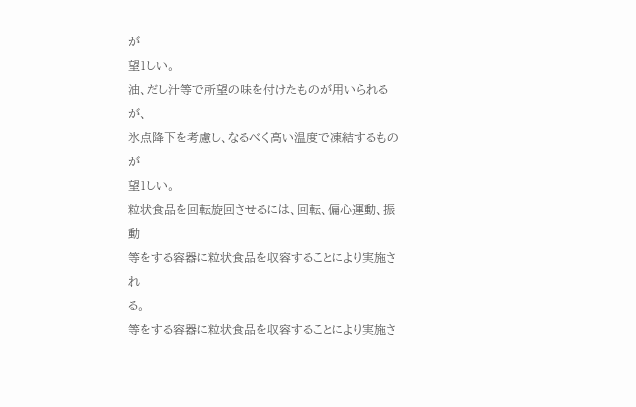が
望1しい。
油、だし汁等で所望の味を付けたものが用いられるが、
氷点降下を考慮し、なるべく高い温度で凍結するものが
望1しい。
粒状食品を回転旋回させるには、回転、偏心運動、振動
等をする容器に粒状食品を収容することにより実施され
る。
等をする容器に粒状食品を収容することにより実施さ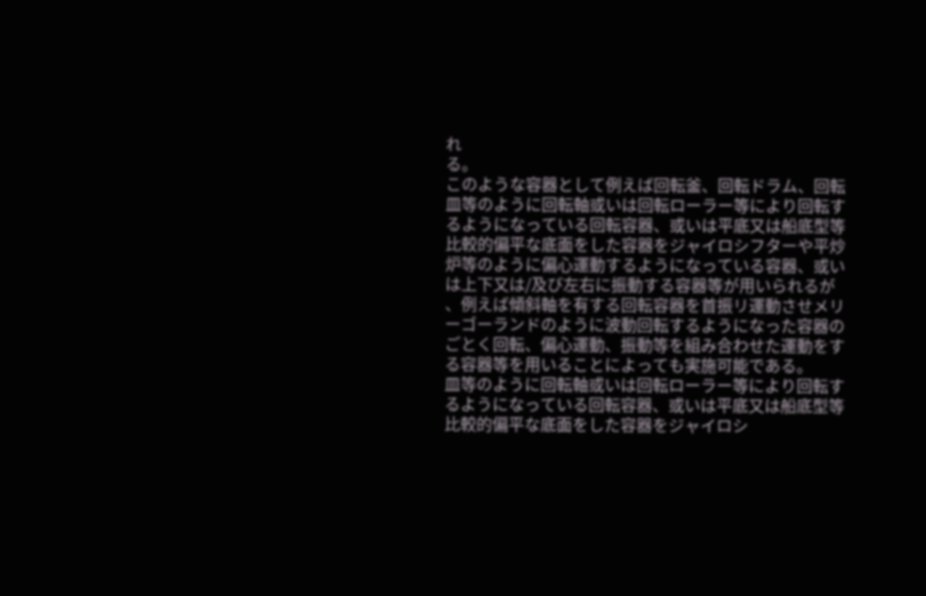れ
る。
このような容器として例えば回転釜、回転ドラム、回転
皿等のように回転軸或いは回転ローラー等により回転す
るようになっている回転容器、或いは平底又は船底型等
比較的偏平な底面をした容器をジャイロシフターや平炒
炉等のように偏心運動するようになっている容器、或い
は上下又は/及び左右に振動する容器等が用いられるが
、例えば傾斜軸を有する回転容器を首振リ運動させメリ
ーゴーランドのように波動回転するようになった容器の
ごとく回転、偏心運動、振動等を組み合わせた運動をす
る容器等を用いることによっても実施可能である。
皿等のように回転軸或いは回転ローラー等により回転す
るようになっている回転容器、或いは平底又は船底型等
比較的偏平な底面をした容器をジャイロシ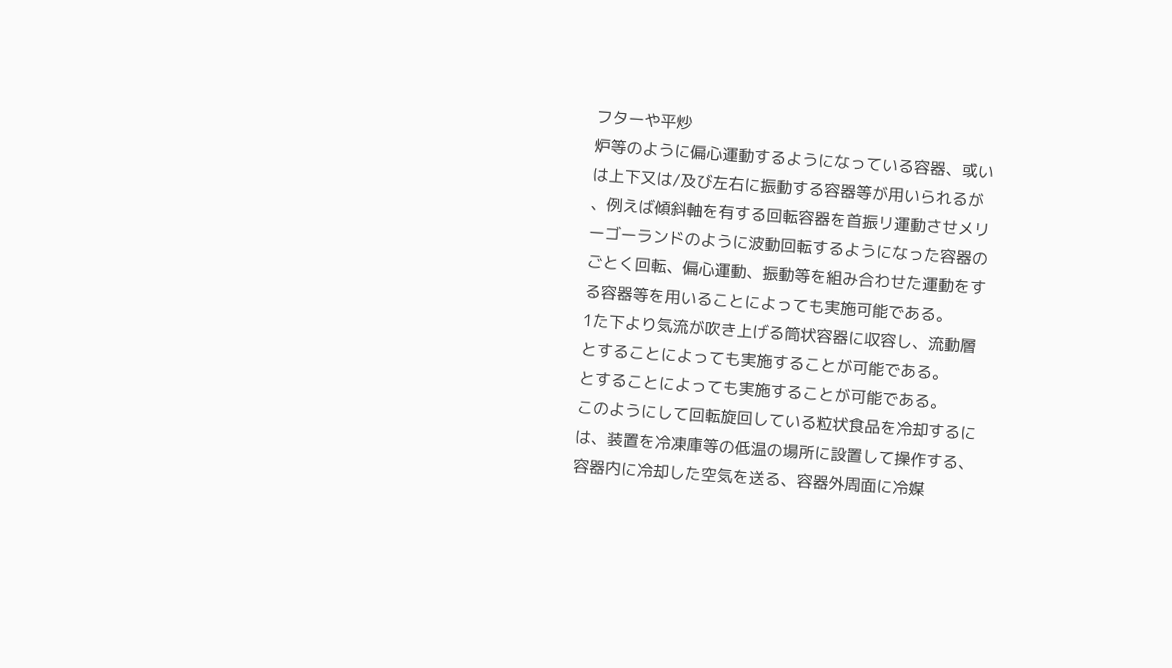フターや平炒
炉等のように偏心運動するようになっている容器、或い
は上下又は/及び左右に振動する容器等が用いられるが
、例えば傾斜軸を有する回転容器を首振リ運動させメリ
ーゴーランドのように波動回転するようになった容器の
ごとく回転、偏心運動、振動等を組み合わせた運動をす
る容器等を用いることによっても実施可能である。
1た下より気流が吹き上げる筒状容器に収容し、流動層
とすることによっても実施することが可能である。
とすることによっても実施することが可能である。
このようにして回転旋回している粒状食品を冷却するに
は、装置を冷凍庫等の低温の場所に設置して操作する、
容器内に冷却した空気を送る、容器外周面に冷媒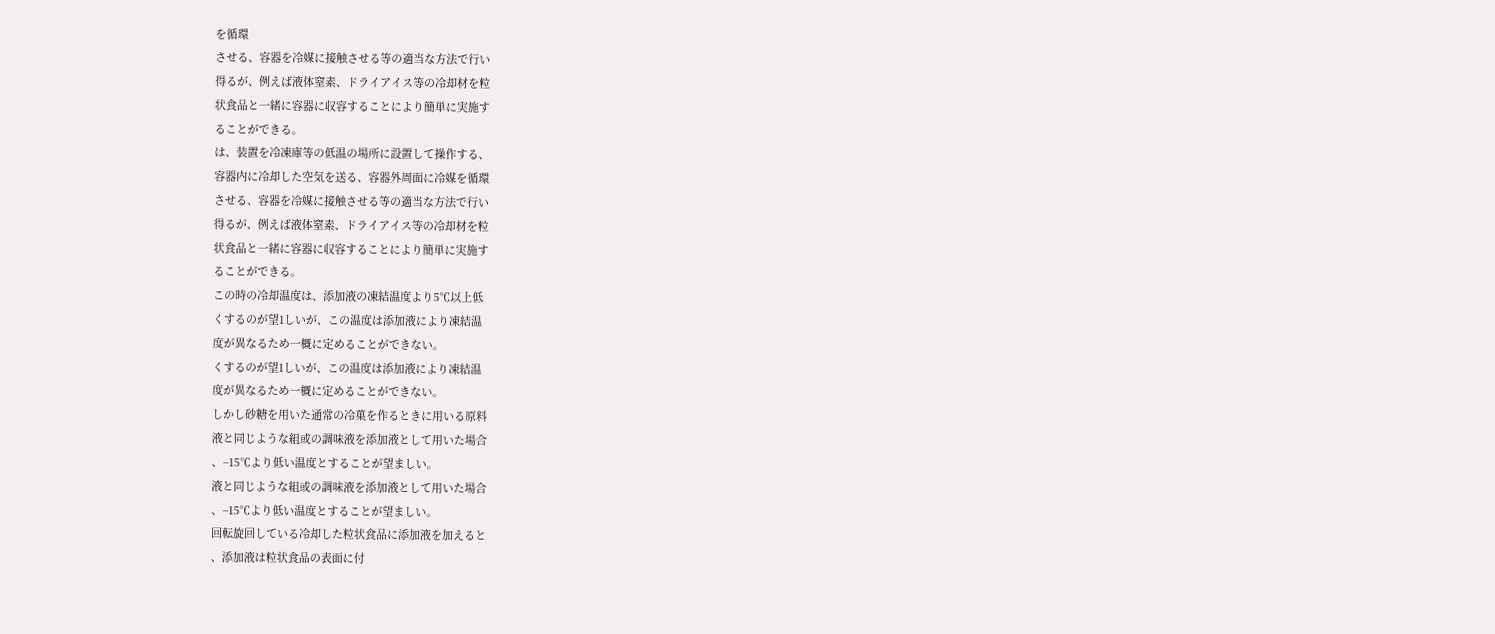を循環
させる、容器を冷媒に接触させる等の適当な方法で行い
得るが、例えば液体窒素、ドライアイス等の冷却材を粒
状食品と一緒に容器に収容することにより簡単に実施す
ることができる。
は、装置を冷凍庫等の低温の場所に設置して操作する、
容器内に冷却した空気を送る、容器外周面に冷媒を循環
させる、容器を冷媒に接触させる等の適当な方法で行い
得るが、例えば液体窒素、ドライアイス等の冷却材を粒
状食品と一緒に容器に収容することにより簡単に実施す
ることができる。
この時の冷却温度は、添加液の凍結温度より5℃以上低
くするのが望1しいが、この温度は添加液により凍結温
度が異なるため一概に定めることができない。
くするのが望1しいが、この温度は添加液により凍結温
度が異なるため一概に定めることができない。
しかし砂糖を用いた通常の冷菓を作るときに用いる原料
液と同じような組或の調味液を添加液として用いた場合
、−15℃より低い温度とすることが望ましい。
液と同じような組或の調味液を添加液として用いた場合
、−15℃より低い温度とすることが望ましい。
回転旋回している冷却した粒状食品に添加液を加えると
、添加液は粒状食品の表面に付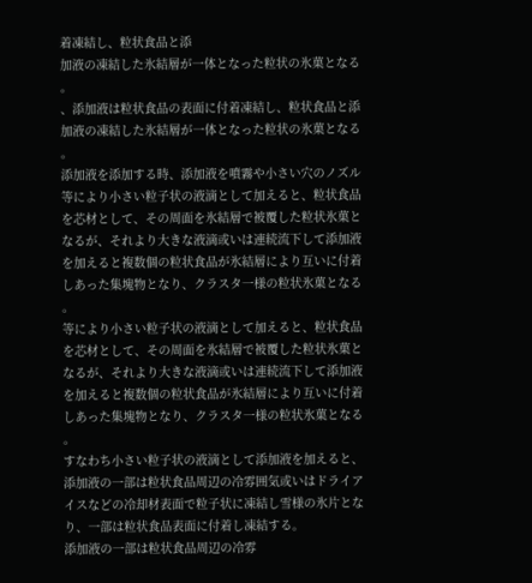着凍結し、粒状食品と添
加液の凍結した氷結層が一体となった粒状の氷菓となる
。
、添加液は粒状食品の表面に付着凍結し、粒状食品と添
加液の凍結した氷結層が一体となった粒状の氷菓となる
。
添加液を添加する時、添加液を噴霧や小さい穴のノズル
等により小さい粒子状の液滴として加えると、粒状食品
を芯材として、その周面を氷結層で被覆した粒状氷菓と
なるが、それより大きな液滴或いは連続流下して添加液
を加えると複数個の粒状食品が氷結層により互いに付着
しあった集塊物となり、クラスタ一様の粒状氷菓となる
。
等により小さい粒子状の液滴として加えると、粒状食品
を芯材として、その周面を氷結層で被覆した粒状氷菓と
なるが、それより大きな液滴或いは連続流下して添加液
を加えると複数個の粒状食品が氷結層により互いに付着
しあった集塊物となり、クラスタ一様の粒状氷菓となる
。
すなわち小さい粒子状の液滴として添加液を加えると、
添加液の一部は粒状食品周辺の冷雰囲気或いはドライア
イスなどの冷却材表面で粒子状に凍結し雪様の氷片とな
り、一部は粒状食品表面に付着し凍結する。
添加液の一部は粒状食品周辺の冷雰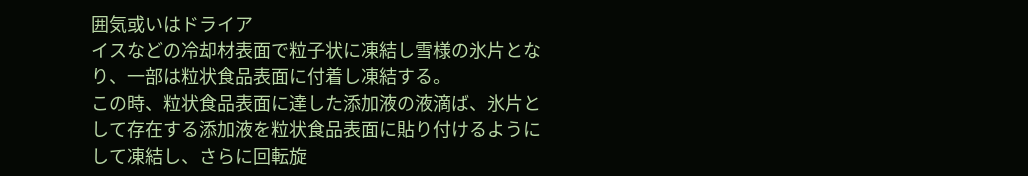囲気或いはドライア
イスなどの冷却材表面で粒子状に凍結し雪様の氷片とな
り、一部は粒状食品表面に付着し凍結する。
この時、粒状食品表面に達した添加液の液滴ば、氷片と
して存在する添加液を粒状食品表面に貼り付けるように
して凍結し、さらに回転旋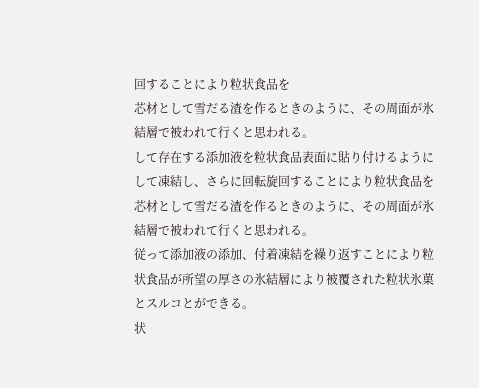回することにより粒状食品を
芯材として雪だる渣を作るときのように、その周面が氷
結層で被われて行くと思われる。
して存在する添加液を粒状食品表面に貼り付けるように
して凍結し、さらに回転旋回することにより粒状食品を
芯材として雪だる渣を作るときのように、その周面が氷
結層で被われて行くと思われる。
従って添加液の添加、付着凍結を繰り返すことにより粒
状食品が所望の厚さの氷結層により被覆された粒状氷菓
とスルコとができる。
状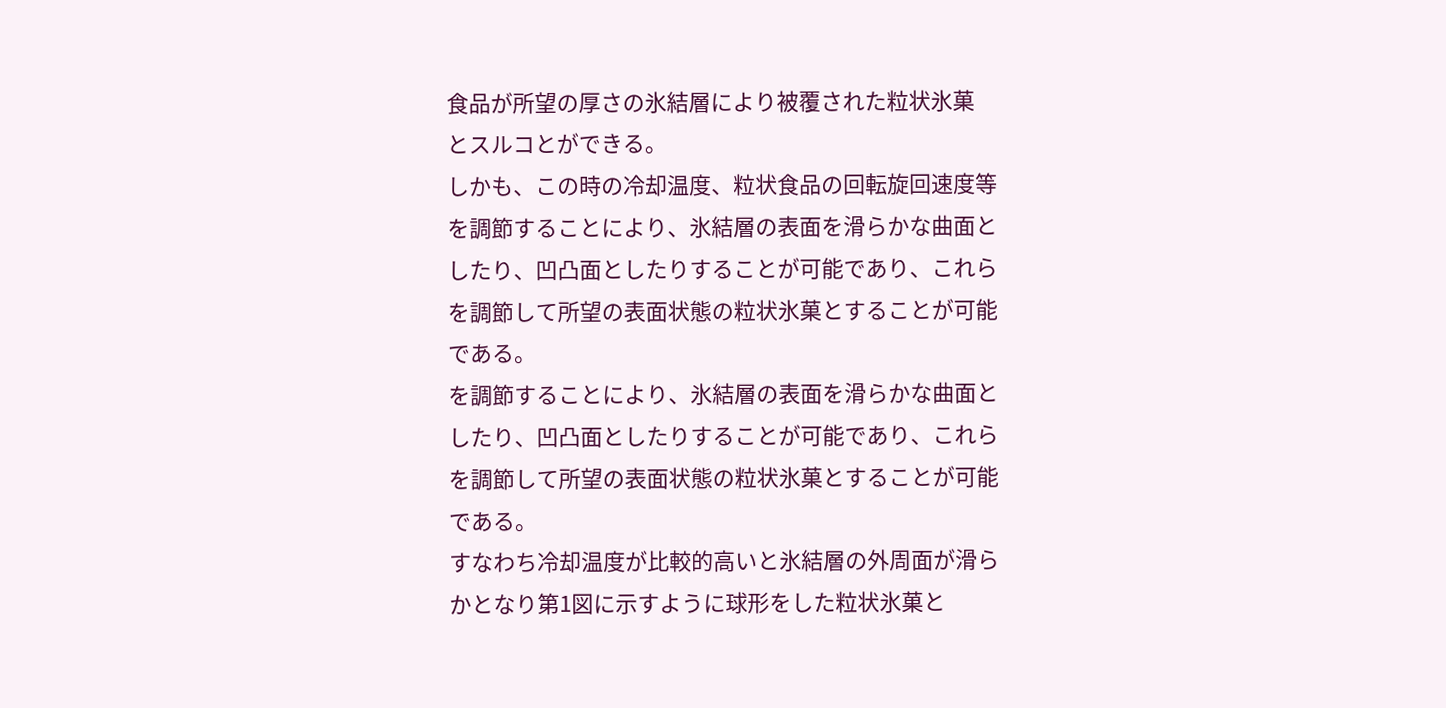食品が所望の厚さの氷結層により被覆された粒状氷菓
とスルコとができる。
しかも、この時の冷却温度、粒状食品の回転旋回速度等
を調節することにより、氷結層の表面を滑らかな曲面と
したり、凹凸面としたりすることが可能であり、これら
を調節して所望の表面状態の粒状氷菓とすることが可能
である。
を調節することにより、氷結層の表面を滑らかな曲面と
したり、凹凸面としたりすることが可能であり、これら
を調節して所望の表面状態の粒状氷菓とすることが可能
である。
すなわち冷却温度が比較的高いと氷結層の外周面が滑ら
かとなり第1図に示すように球形をした粒状氷菓と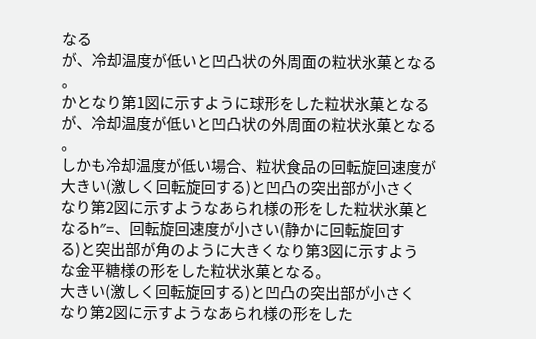なる
が、冷却温度が低いと凹凸状の外周面の粒状氷菓となる
。
かとなり第1図に示すように球形をした粒状氷菓となる
が、冷却温度が低いと凹凸状の外周面の粒状氷菓となる
。
しかも冷却温度が低い場合、粒状食品の回転旋回速度が
大きい(激しく回転旋回する)と凹凸の突出部が小さく
なり第2図に示すようなあられ様の形をした粒状氷菓と
なるh″=、回転旋回速度が小さい(静かに回転旋回す
る)と突出部が角のように大きくなり第3図に示すよう
な金平糖様の形をした粒状氷菓となる。
大きい(激しく回転旋回する)と凹凸の突出部が小さく
なり第2図に示すようなあられ様の形をした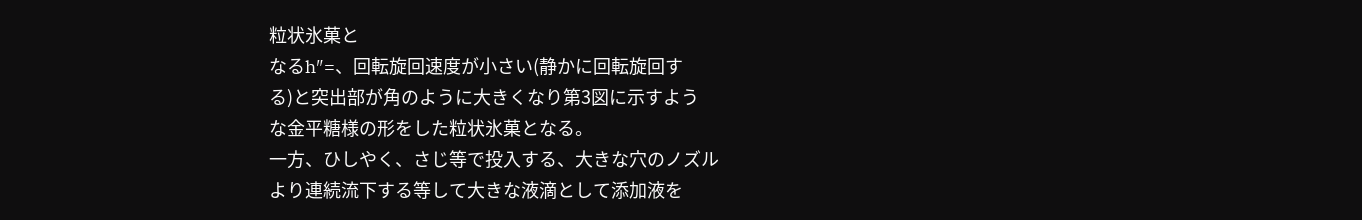粒状氷菓と
なるh″=、回転旋回速度が小さい(静かに回転旋回す
る)と突出部が角のように大きくなり第3図に示すよう
な金平糖様の形をした粒状氷菓となる。
一方、ひしやく、さじ等で投入する、大きな穴のノズル
より連続流下する等して大きな液滴として添加液を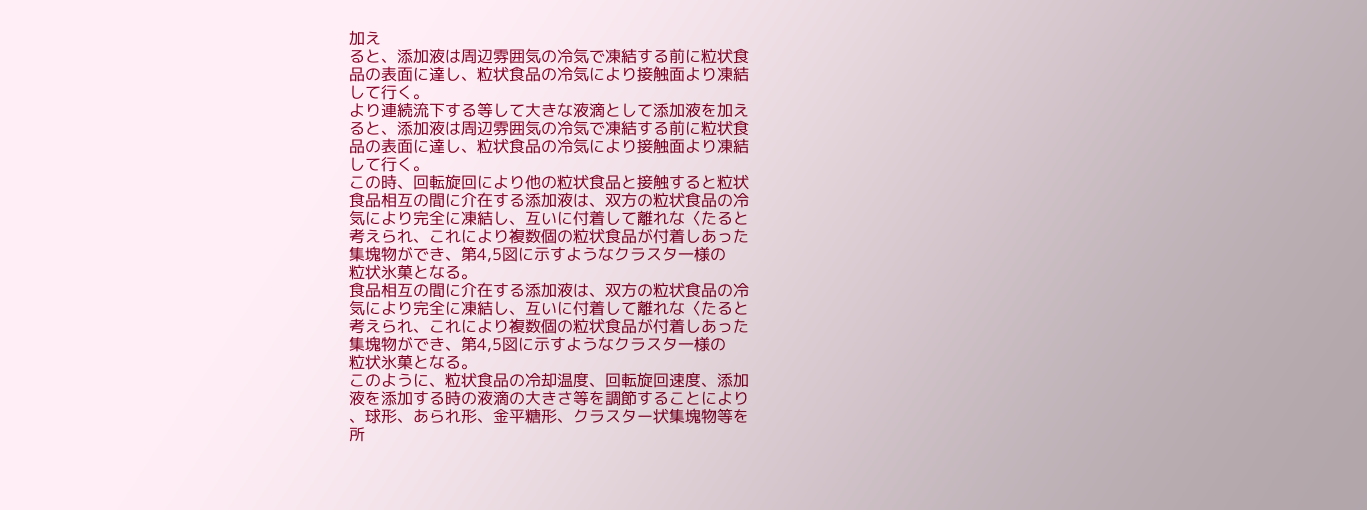加え
ると、添加液は周辺雰囲気の冷気で凍結する前に粒状食
品の表面に達し、粒状食品の冷気により接触面より凍結
して行く。
より連続流下する等して大きな液滴として添加液を加え
ると、添加液は周辺雰囲気の冷気で凍結する前に粒状食
品の表面に達し、粒状食品の冷気により接触面より凍結
して行く。
この時、回転旋回により他の粒状食品と接触すると粒状
食品相互の間に介在する添加液は、双方の粒状食品の冷
気により完全に凍結し、互いに付着して離れな〈たると
考えられ、これにより複数個の粒状食品が付着しあった
集塊物ができ、第4,5図に示すようなクラスタ一様の
粒状氷菓となる。
食品相互の間に介在する添加液は、双方の粒状食品の冷
気により完全に凍結し、互いに付着して離れな〈たると
考えられ、これにより複数個の粒状食品が付着しあった
集塊物ができ、第4,5図に示すようなクラスタ一様の
粒状氷菓となる。
このように、粒状食品の冷却温度、回転旋回速度、添加
液を添加する時の液滴の大きさ等を調節することにより
、球形、あられ形、金平糖形、クラスター状集塊物等を
所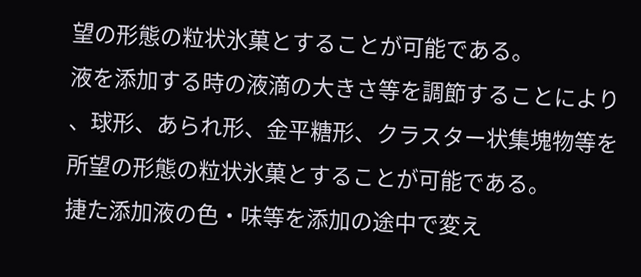望の形態の粒状氷菓とすることが可能である。
液を添加する時の液滴の大きさ等を調節することにより
、球形、あられ形、金平糖形、クラスター状集塊物等を
所望の形態の粒状氷菓とすることが可能である。
捷た添加液の色・味等を添加の途中で変え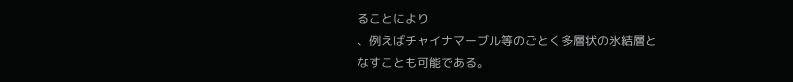ることにより
、例えばチャイナマーブル等のごとく多層状の氷結層と
なすことも可能である。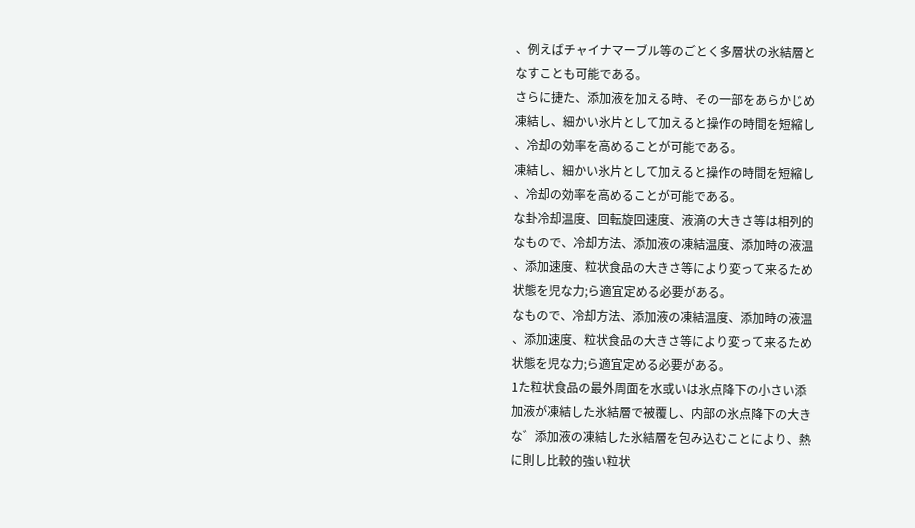、例えばチャイナマーブル等のごとく多層状の氷結層と
なすことも可能である。
さらに捷た、添加液を加える時、その一部をあらかじめ
凍結し、細かい氷片として加えると操作の時間を短縮し
、冷却の効率を高めることが可能である。
凍結し、細かい氷片として加えると操作の時間を短縮し
、冷却の効率を高めることが可能である。
な卦冷却温度、回転旋回速度、液滴の大きさ等は相列的
なもので、冷却方法、添加液の凍結温度、添加時の液温
、添加速度、粒状食品の大きさ等により変って来るため
状態を児な力;ら適宜定める必要がある。
なもので、冷却方法、添加液の凍結温度、添加時の液温
、添加速度、粒状食品の大きさ等により変って来るため
状態を児な力;ら適宜定める必要がある。
1た粒状食品の最外周面を水或いは氷点降下の小さい添
加液が凍結した氷結層で被覆し、内部の氷点降下の大き
な゛添加液の凍結した氷結層を包み込むことにより、熱
に則し比較的強い粒状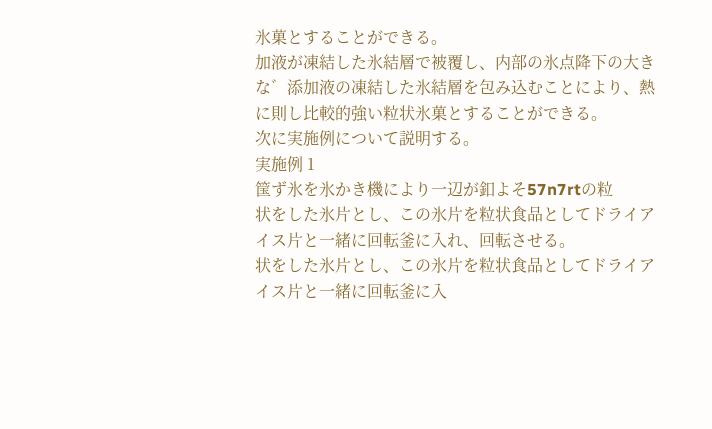氷菓とすることができる。
加液が凍結した氷結層で被覆し、内部の氷点降下の大き
な゛添加液の凍結した氷結層を包み込むことにより、熱
に則し比較的強い粒状氷菓とすることができる。
次に実施例について説明する。
実施例 1
筺ず氷を氷かき機により一辺が釦よそ57n7rtの粒
状をした氷片とし、この氷片を粒状食品としてドライア
イス片と一緒に回転釜に入れ、回転させる。
状をした氷片とし、この氷片を粒状食品としてドライア
イス片と一緒に回転釜に入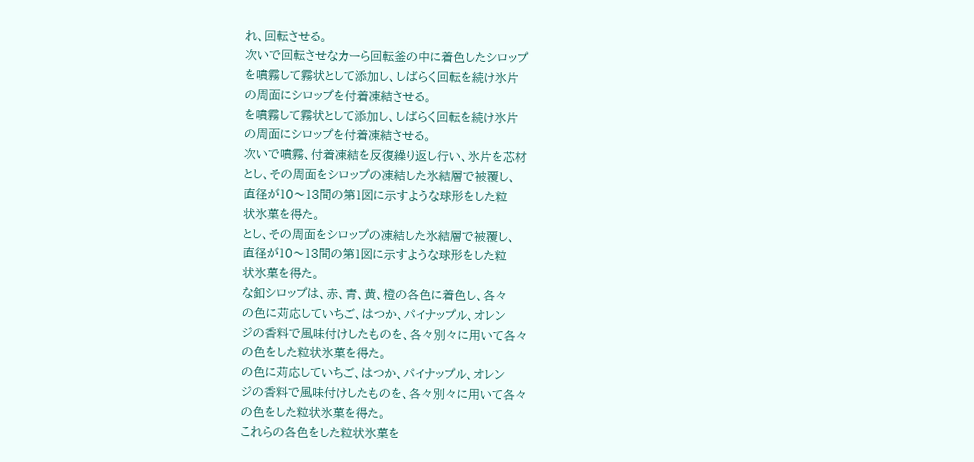れ、回転させる。
次いで回転させなカーら回転釜の中に着色したシロップ
を噴霧して霧状として添加し、しばらく回転を続け氷片
の周面にシロップを付着凍結させる。
を噴霧して霧状として添加し、しばらく回転を続け氷片
の周面にシロップを付着凍結させる。
次いで噴霧、付着凍結を反復繰り返し行い、氷片を芯材
とし、その周面をシロップの凍結した氷結層で被覆し、
直径が10〜13間の第1図に示すような球形をした粒
状氷菓を得た。
とし、その周面をシロップの凍結した氷結層で被覆し、
直径が10〜13間の第1図に示すような球形をした粒
状氷菓を得た。
な釦シロップは、赤、青、黄、橙の各色に着色し、各々
の色に苅応していちご、はつか、パイナップル、オレン
ジの香料で風味付けしたものを、各々別々に用いて各々
の色をした粒状氷菓を得た。
の色に苅応していちご、はつか、パイナップル、オレン
ジの香料で風味付けしたものを、各々別々に用いて各々
の色をした粒状氷菓を得た。
これらの各色をした粒状氷菓を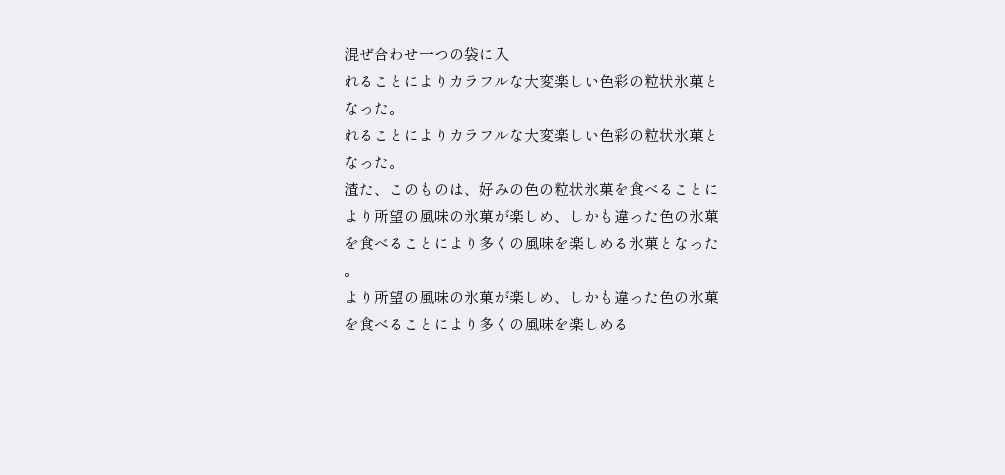混ぜ合わせ一つの袋に入
れることによりカラフルな大変楽しい色彩の粒状氷菓と
なった。
れることによりカラフルな大変楽しい色彩の粒状氷菓と
なった。
渣た、このものは、好みの色の粒状氷菓を食べることに
より所望の風味の氷菓が楽しめ、しかも違った色の氷菓
を食べることにより多くの風味を楽しめる氷菓となった
。
より所望の風味の氷菓が楽しめ、しかも違った色の氷菓
を食べることにより多くの風味を楽しめる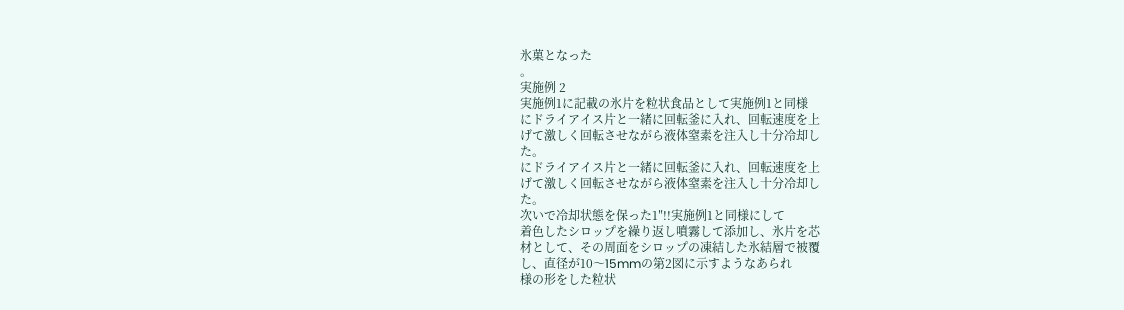氷菓となった
。
実施例 2
実施例1に記載の氷片を粒状食品として実施例1と同様
にドライアイス片と一緒に回転釜に入れ、回転速度を上
げて激しく回転させながら液体窒素を注入し十分冷却し
た。
にドライアイス片と一緒に回転釜に入れ、回転速度を上
げて激しく回転させながら液体窒素を注入し十分冷却し
た。
次いで冷却状態を保った1″!!実施例1と同様にして
着色したシロップを繰り返し噴霧して添加し、氷片を芯
材として、その周面をシロップの凍結した氷結層で被覆
し、直径が10〜15mmの第2図に示すようなあられ
様の形をした粒状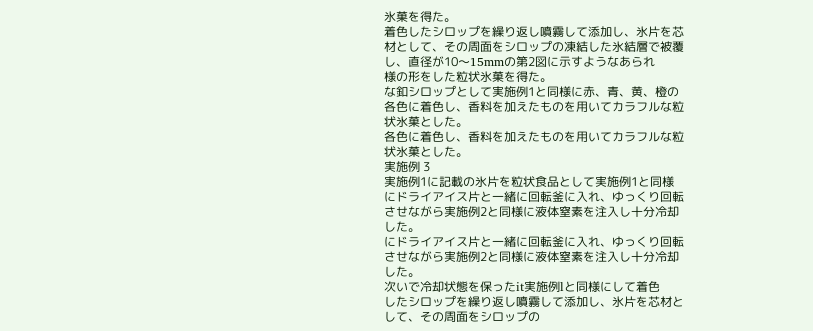氷菓を得た。
着色したシロップを繰り返し噴霧して添加し、氷片を芯
材として、その周面をシロップの凍結した氷結層で被覆
し、直径が10〜15mmの第2図に示すようなあられ
様の形をした粒状氷菓を得た。
な釦シロップとして実施例1と同様に赤、青、黄、橙の
各色に着色し、香料を加えたものを用いてカラフルな粒
状氷菓とした。
各色に着色し、香料を加えたものを用いてカラフルな粒
状氷菓とした。
実施例 3
実施例1に記載の氷片を粒状食品として実施例1と同様
にドライアイス片と一緒に回転釜に入れ、ゆっくり回転
させながら実施例2と同様に液体窒素を注入し十分冷却
した。
にドライアイス片と一緒に回転釜に入れ、ゆっくり回転
させながら実施例2と同様に液体窒素を注入し十分冷却
した。
次いで冷却状態を保ったit実施例lと同様にして着色
したシロップを繰り返し噴霧して添加し、氷片を芯材と
して、その周面をシロップの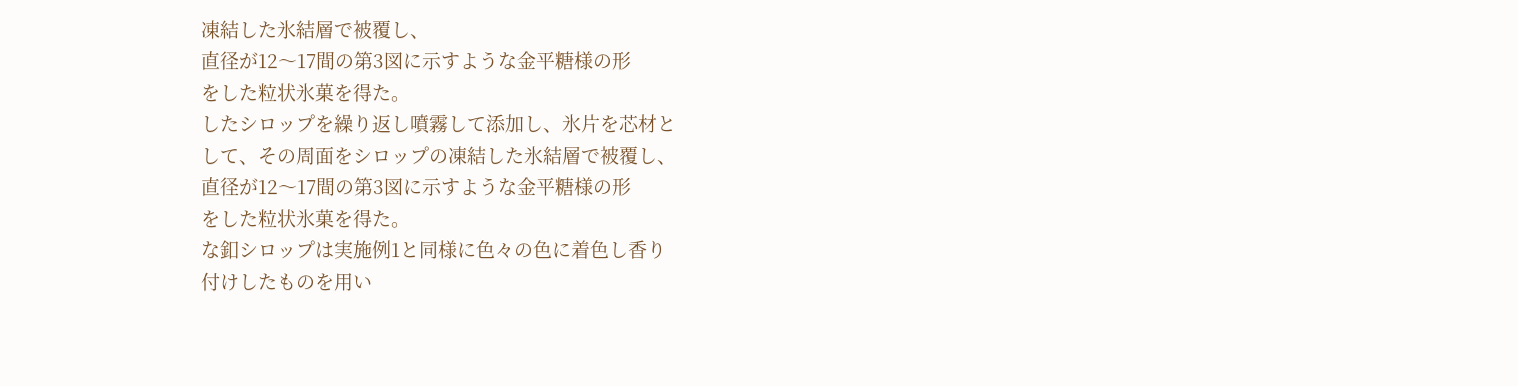凍結した氷結層で被覆し、
直径が12〜17間の第3図に示すような金平糖様の形
をした粒状氷菓を得た。
したシロップを繰り返し噴霧して添加し、氷片を芯材と
して、その周面をシロップの凍結した氷結層で被覆し、
直径が12〜17間の第3図に示すような金平糖様の形
をした粒状氷菓を得た。
な釦シロップは実施例1と同様に色々の色に着色し香り
付けしたものを用い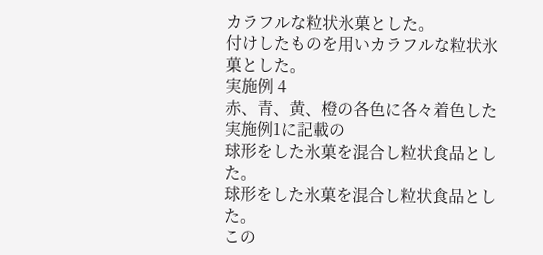カラフルな粒状氷菓とした。
付けしたものを用いカラフルな粒状氷菓とした。
実施例 4
赤、青、黄、橙の各色に各々着色した実施例1に記載の
球形をした氷菓を混合し粒状食品とした。
球形をした氷菓を混合し粒状食品とした。
この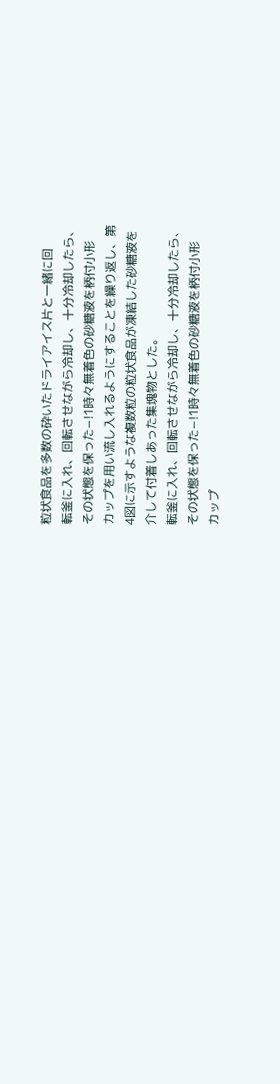粒状食品を多数の砕いたドライアイス片と一緒に回
転釜に入れ、回転させながら冷却し、十分冷却したら、
その状態を保った−!1時々無着色の砂糖液を柄付小形
カップを用い流し入れるようにすることを繰り返し、第
4図に示すような複数粒の粒状食品が凍結した砂糖液を
介して付着しあった集塊物とした。
転釜に入れ、回転させながら冷却し、十分冷却したら、
その状態を保った−!1時々無着色の砂糖液を柄付小形
カップ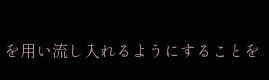を用い流し入れるようにすることを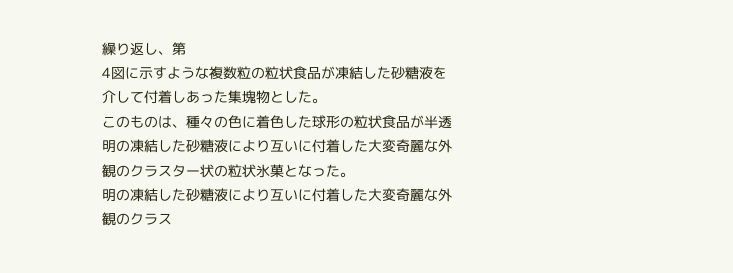繰り返し、第
4図に示すような複数粒の粒状食品が凍結した砂糖液を
介して付着しあった集塊物とした。
このものは、種々の色に着色した球形の粒状食品が半透
明の凍結した砂糖液により互いに付着した大変奇麗な外
観のクラスター状の粒状氷菓となった。
明の凍結した砂糖液により互いに付着した大変奇麗な外
観のクラス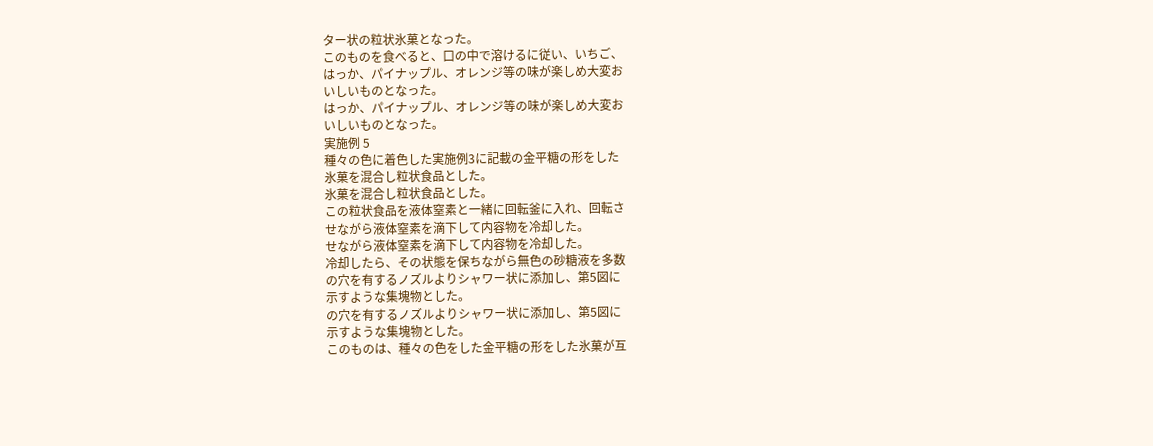ター状の粒状氷菓となった。
このものを食べると、口の中で溶けるに従い、いちご、
はっか、パイナップル、オレンジ等の味が楽しめ大変お
いしいものとなった。
はっか、パイナップル、オレンジ等の味が楽しめ大変お
いしいものとなった。
実施例 5
種々の色に着色した実施例3に記載の金平糖の形をした
氷菓を混合し粒状食品とした。
氷菓を混合し粒状食品とした。
この粒状食品を液体窒素と一緒に回転釜に入れ、回転さ
せながら液体窒素を滴下して内容物を冷却した。
せながら液体窒素を滴下して内容物を冷却した。
冷却したら、その状態を保ちながら無色の砂糖液を多数
の穴を有するノズルよりシャワー状に添加し、第5図に
示すような集塊物とした。
の穴を有するノズルよりシャワー状に添加し、第5図に
示すような集塊物とした。
このものは、種々の色をした金平糖の形をした氷菓が互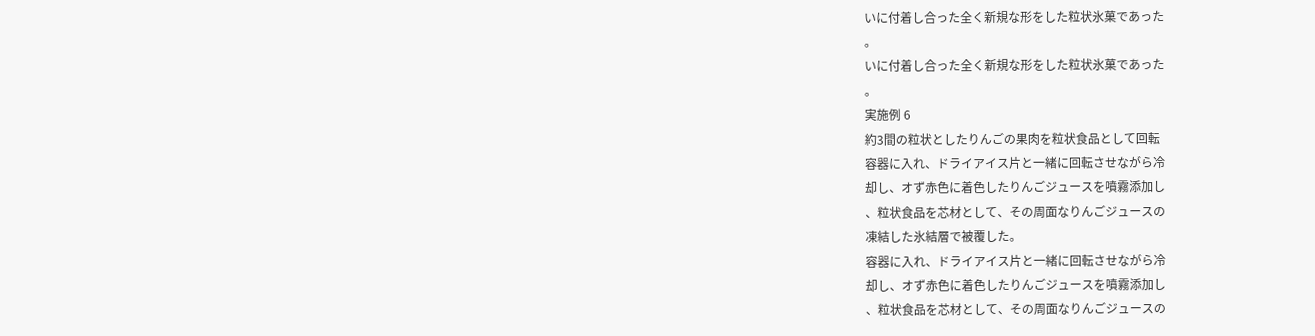いに付着し合った全く新規な形をした粒状氷菓であった
。
いに付着し合った全く新規な形をした粒状氷菓であった
。
実施例 6
約3間の粒状としたりんごの果肉を粒状食品として回転
容器に入れ、ドライアイス片と一緒に回転させながら冷
却し、オず赤色に着色したりんごジュースを噴霧添加し
、粒状食品を芯材として、その周面なりんごジュースの
凍結した氷結層で被覆した。
容器に入れ、ドライアイス片と一緒に回転させながら冷
却し、オず赤色に着色したりんごジュースを噴霧添加し
、粒状食品を芯材として、その周面なりんごジュースの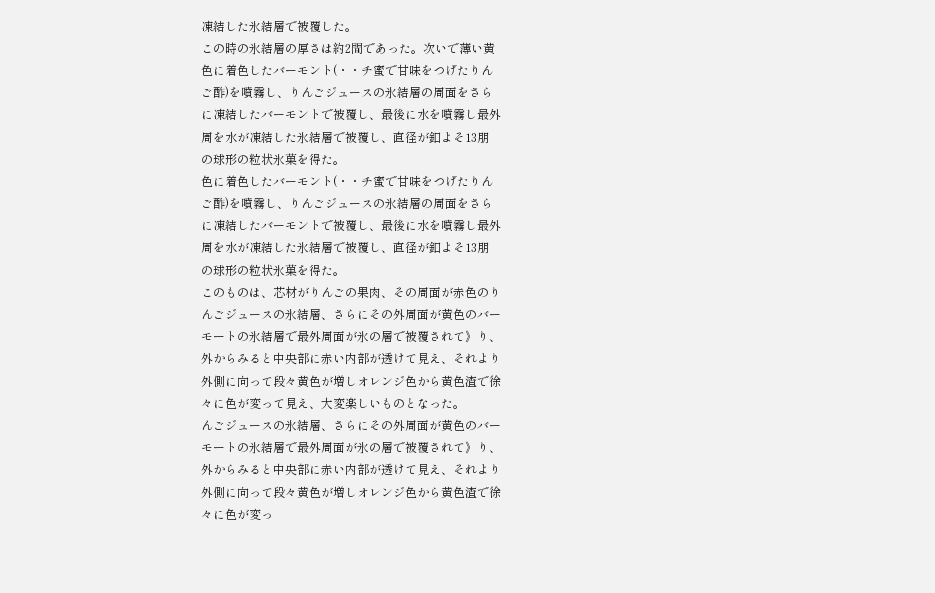凍結した氷結層で被覆した。
この時の氷結層の厚さは約2間であった。次いで薄い黄
色に着色したバーモント(・・チ蜜で甘味をつげたりん
ご酢)を噴霧し、りんごジュースの氷結層の周面をさら
に凍結したバーモントで被覆し、最後に水を噴霧し最外
周を水が凍結した氷結層で被覆し、直径が釦よそ13朋
の球形の粒状氷菓を得た。
色に着色したバーモント(・・チ蜜で甘味をつげたりん
ご酢)を噴霧し、りんごジュースの氷結層の周面をさら
に凍結したバーモントで被覆し、最後に水を噴霧し最外
周を水が凍結した氷結層で被覆し、直径が釦よそ13朋
の球形の粒状氷菓を得た。
このものは、芯材がりんごの果肉、その周面が赤色のり
んごジュースの氷結層、さらにその外周面が黄色のバー
モートの氷結層で最外周面が氷の層で被覆されて》り、
外からみると中央部に赤い内部が透けて見え、それより
外側に向って段々黄色が増しオレンジ色から黄色渣で徐
々に色が変って見え、大変楽しいものとなった。
んごジュースの氷結層、さらにその外周面が黄色のバー
モートの氷結層で最外周面が氷の層で被覆されて》り、
外からみると中央部に赤い内部が透けて見え、それより
外側に向って段々黄色が増しオレンジ色から黄色渣で徐
々に色が変っ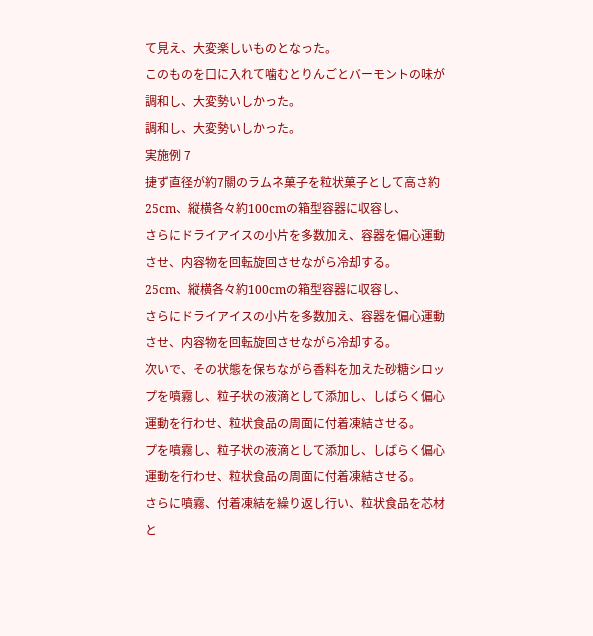て見え、大変楽しいものとなった。
このものを口に入れて噛むとりんごとバーモントの味が
調和し、大変勢いしかった。
調和し、大変勢いしかった。
実施例 7
捷ず直径が約7關のラムネ菓子を粒状菓子として高さ約
25cm、縦横各々約100cmの箱型容器に収容し、
さらにドライアイスの小片を多数加え、容器を偏心運動
させ、内容物を回転旋回させながら冷却する。
25cm、縦横各々約100cmの箱型容器に収容し、
さらにドライアイスの小片を多数加え、容器を偏心運動
させ、内容物を回転旋回させながら冷却する。
次いで、その状態を保ちながら香料を加えた砂糖シロッ
プを噴霧し、粒子状の液滴として添加し、しばらく偏心
運動を行わせ、粒状食品の周面に付着凍結させる。
プを噴霧し、粒子状の液滴として添加し、しばらく偏心
運動を行わせ、粒状食品の周面に付着凍結させる。
さらに噴霧、付着凍結を繰り返し行い、粒状食品を芯材
と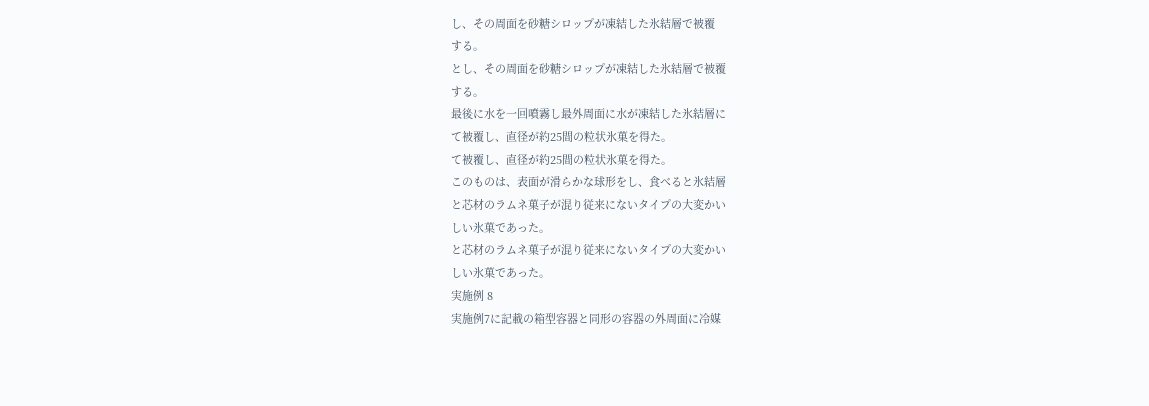し、その周面を砂糖シロップが凍結した氷結層で被覆
する。
とし、その周面を砂糖シロップが凍結した氷結層で被覆
する。
最後に水を一回噴霧し最外周面に水が凍結した氷結層に
て被覆し、直径が約25間の粒状氷菓を得た。
て被覆し、直径が約25間の粒状氷菓を得た。
このものは、表面が滑らかな球形をし、食べると氷結層
と芯材のラムネ菓子が混り従来にないタイプの大変かい
しい氷菓であった。
と芯材のラムネ菓子が混り従来にないタイプの大変かい
しい氷菓であった。
実施例 8
実施例7に記載の箱型容器と同形の容器の外周面に冷媒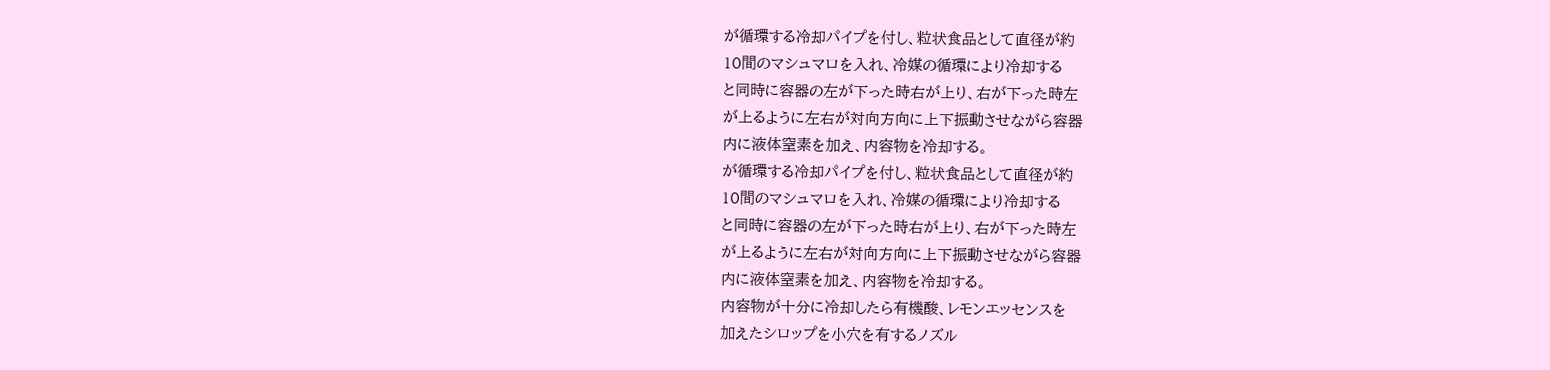が循環する冷却パイプを付し、粒状食品として直径が約
10間のマシュマロを入れ、冷媒の循環により冷却する
と同時に容器の左が下った時右が上り、右が下った時左
が上るように左右が対向方向に上下振動させながら容器
内に液体窒素を加え、内容物を冷却する。
が循環する冷却パイプを付し、粒状食品として直径が約
10間のマシュマロを入れ、冷媒の循環により冷却する
と同時に容器の左が下った時右が上り、右が下った時左
が上るように左右が対向方向に上下振動させながら容器
内に液体窒素を加え、内容物を冷却する。
内容物が十分に冷却したら有機酸、レモンエッセンスを
加えたシロップを小穴を有するノズル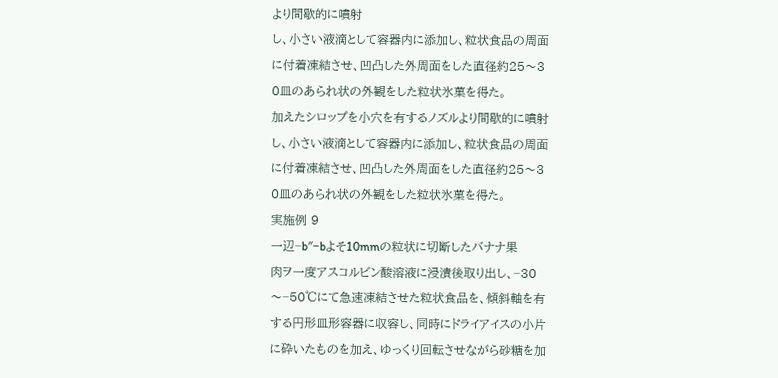より間歇的に噴射
し、小さい液滴として容器内に添加し、粒状食品の周面
に付着凍結させ、凹凸した外周面をした直径約25〜3
0皿のあられ状の外観をした粒状氷菓を得た。
加えたシロップを小穴を有するノズルより間歇的に噴射
し、小さい液滴として容器内に添加し、粒状食品の周面
に付着凍結させ、凹凸した外周面をした直径約25〜3
0皿のあられ状の外観をした粒状氷菓を得た。
実施例 9
一辺−b″−bよそ10mmの粒状に切断したバナナ果
肉ヲ一度アスコルビン酸溶液に浸漬後取り出し、−30
〜−50℃にて急速凍結させた粒状食品を、傾斜軸を有
する円形皿形容器に収容し、同時にドライアイスの小片
に砕いたものを加え、ゆっくり回転させながら砂糖を加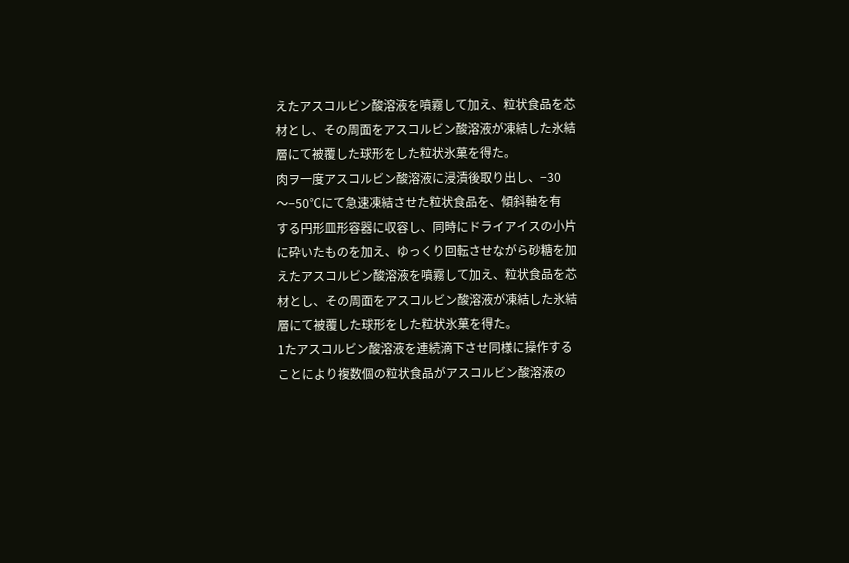えたアスコルビン酸溶液を噴霧して加え、粒状食品を芯
材とし、その周面をアスコルビン酸溶液が凍結した氷結
層にて被覆した球形をした粒状氷菓を得た。
肉ヲ一度アスコルビン酸溶液に浸漬後取り出し、−30
〜−50℃にて急速凍結させた粒状食品を、傾斜軸を有
する円形皿形容器に収容し、同時にドライアイスの小片
に砕いたものを加え、ゆっくり回転させながら砂糖を加
えたアスコルビン酸溶液を噴霧して加え、粒状食品を芯
材とし、その周面をアスコルビン酸溶液が凍結した氷結
層にて被覆した球形をした粒状氷菓を得た。
1たアスコルビン酸溶液を連続滴下させ同様に操作する
ことにより複数個の粒状食品がアスコルビン酸溶液の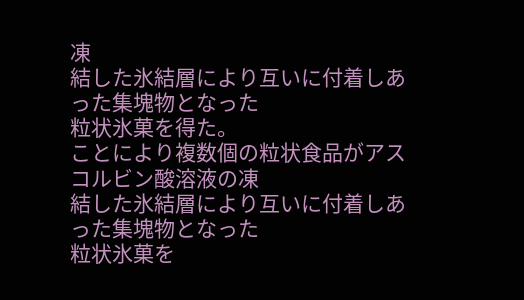凍
結した氷結層により互いに付着しあった集塊物となった
粒状氷菓を得た。
ことにより複数個の粒状食品がアスコルビン酸溶液の凍
結した氷結層により互いに付着しあった集塊物となった
粒状氷菓を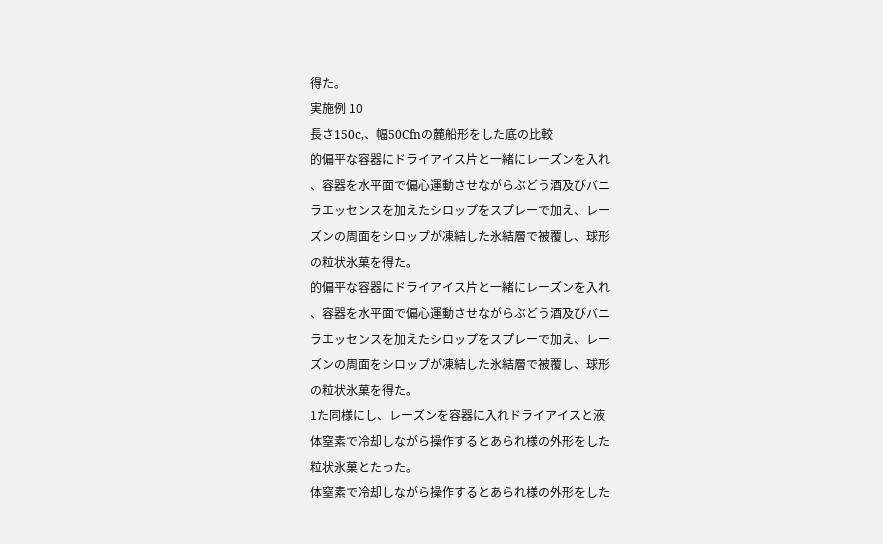得た。
実施例 10
長さ150c,、幅50Cfnの麓船形をした底の比較
的偏平な容器にドライアイス片と一緒にレーズンを入れ
、容器を水平面で偏心運動させながらぶどう酒及びバニ
ラエッセンスを加えたシロップをスプレーで加え、レー
ズンの周面をシロップが凍結した氷結層で被覆し、球形
の粒状氷菓を得た。
的偏平な容器にドライアイス片と一緒にレーズンを入れ
、容器を水平面で偏心運動させながらぶどう酒及びバニ
ラエッセンスを加えたシロップをスプレーで加え、レー
ズンの周面をシロップが凍結した氷結層で被覆し、球形
の粒状氷菓を得た。
1た同様にし、レーズンを容器に入れドライアイスと液
体窒素で冷却しながら操作するとあられ様の外形をした
粒状氷菓とたった。
体窒素で冷却しながら操作するとあられ様の外形をした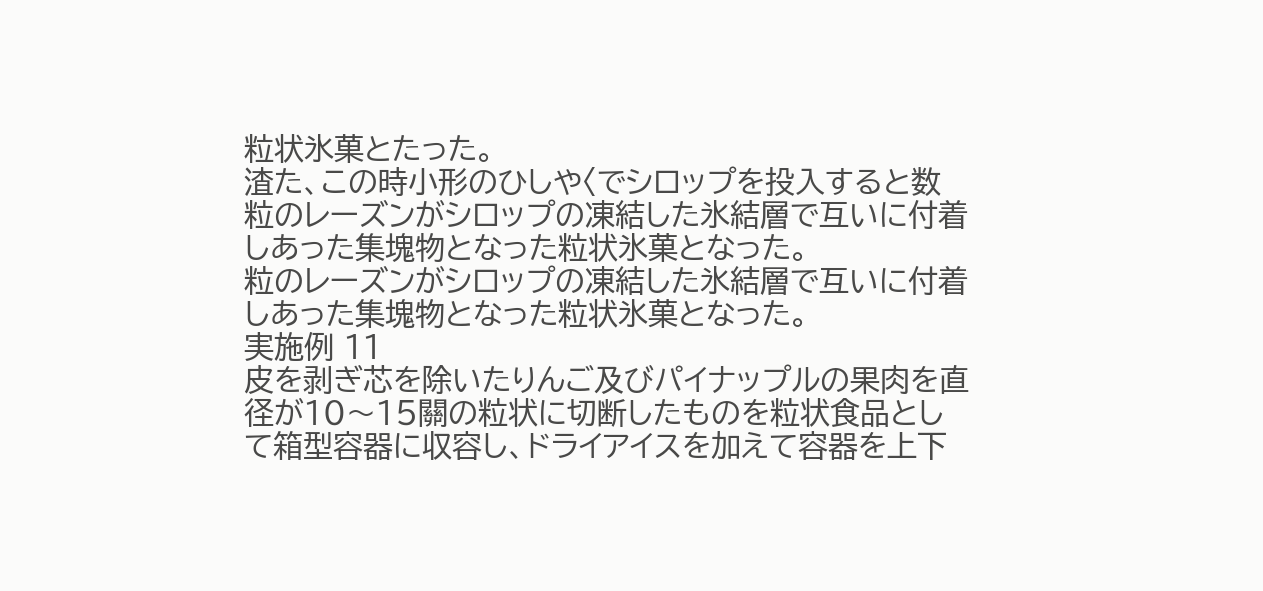粒状氷菓とたった。
渣た、この時小形のひしや〈でシロップを投入すると数
粒のレーズンがシロップの凍結した氷結層で互いに付着
しあった集塊物となった粒状氷菓となった。
粒のレーズンがシロップの凍結した氷結層で互いに付着
しあった集塊物となった粒状氷菓となった。
実施例 11
皮を剥ぎ芯を除いたりんご及びパイナップルの果肉を直
径が10〜15關の粒状に切断したものを粒状食品とし
て箱型容器に収容し、ドライアイスを加えて容器を上下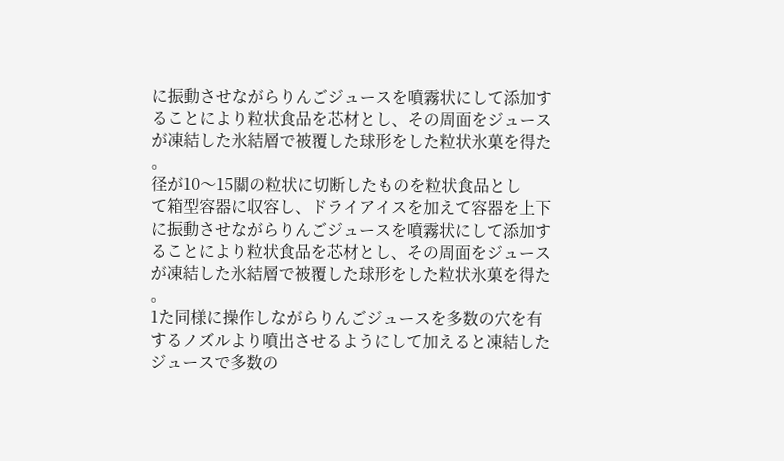に振動させながらりんごジュースを噴霧状にして添加す
ることにより粒状食品を芯材とし、その周面をジュース
が凍結した氷結層で被覆した球形をした粒状氷菓を得た
。
径が10〜15關の粒状に切断したものを粒状食品とし
て箱型容器に収容し、ドライアイスを加えて容器を上下
に振動させながらりんごジュースを噴霧状にして添加す
ることにより粒状食品を芯材とし、その周面をジュース
が凍結した氷結層で被覆した球形をした粒状氷菓を得た
。
1た同様に操作しながらりんごジュースを多数の穴を有
するノズルより噴出させるようにして加えると凍結した
ジュースで多数の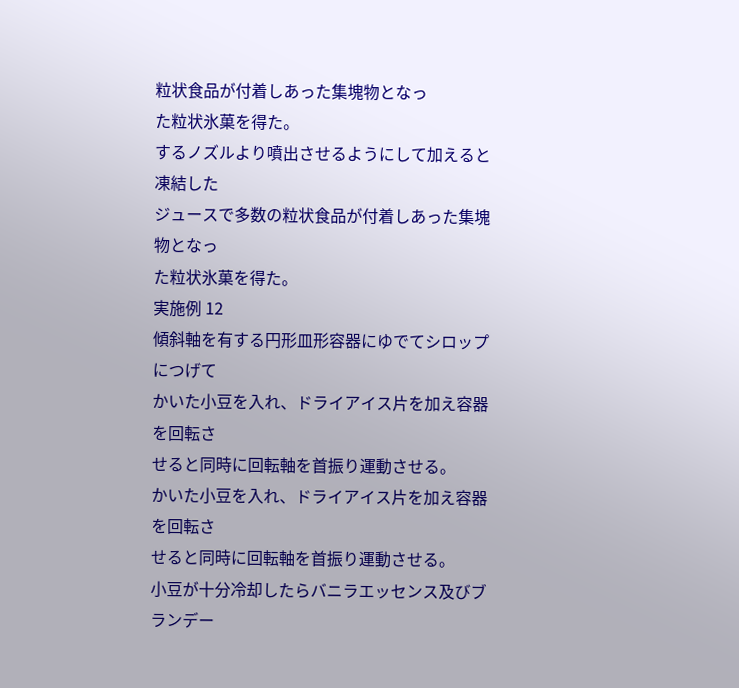粒状食品が付着しあった集塊物となっ
た粒状氷菓を得た。
するノズルより噴出させるようにして加えると凍結した
ジュースで多数の粒状食品が付着しあった集塊物となっ
た粒状氷菓を得た。
実施例 12
傾斜軸を有する円形皿形容器にゆでてシロップにつげて
かいた小豆を入れ、ドライアイス片を加え容器を回転さ
せると同時に回転軸を首振り運動させる。
かいた小豆を入れ、ドライアイス片を加え容器を回転さ
せると同時に回転軸を首振り運動させる。
小豆が十分冷却したらバニラエッセンス及びブランデー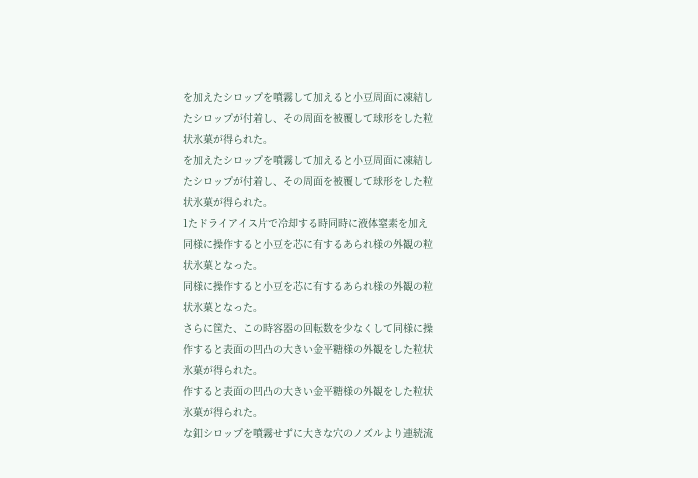を加えたシロップを噴霧して加えると小豆周面に凍結し
たシロップが付着し、その周面を被覆して球形をした粒
状氷菓が得られた。
を加えたシロップを噴霧して加えると小豆周面に凍結し
たシロップが付着し、その周面を被覆して球形をした粒
状氷菓が得られた。
1たドライアイス片で冷却する時同時に液体窒素を加え
同様に操作すると小豆を芯に有するあられ様の外観の粒
状氷菓となった。
同様に操作すると小豆を芯に有するあられ様の外観の粒
状氷菓となった。
さらに筺た、この時容器の回転数を少なくして同様に操
作すると表面の凹凸の大きい金平糖様の外観をした粒状
氷菓が得られた。
作すると表面の凹凸の大きい金平糖様の外観をした粒状
氷菓が得られた。
な釦シロップを噴霧せずに大きな穴のノズルより連続流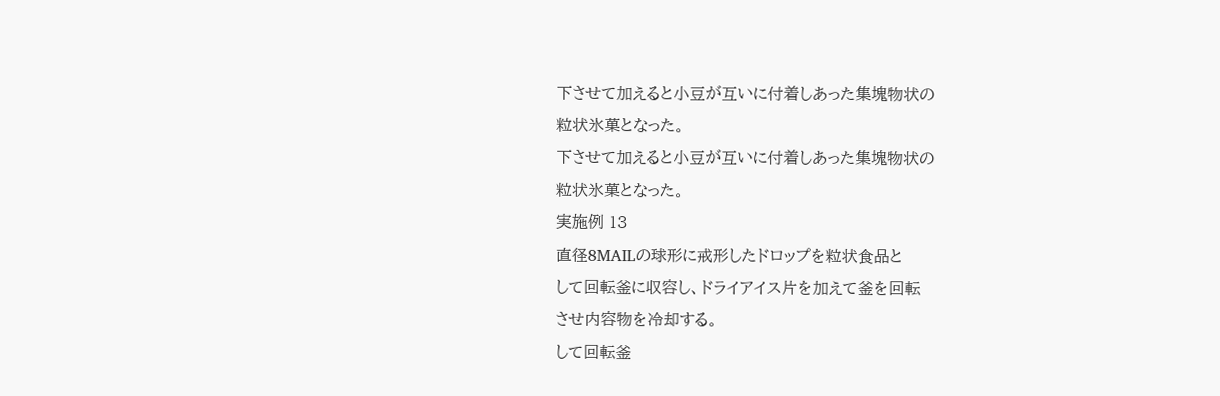下させて加えると小豆が互いに付着しあった集塊物状の
粒状氷菓となった。
下させて加えると小豆が互いに付着しあった集塊物状の
粒状氷菓となった。
実施例 13
直径8MAILの球形に戒形したドロップを粒状食品と
して回転釜に収容し、ドライアイス片を加えて釜を回転
させ内容物を冷却する。
して回転釜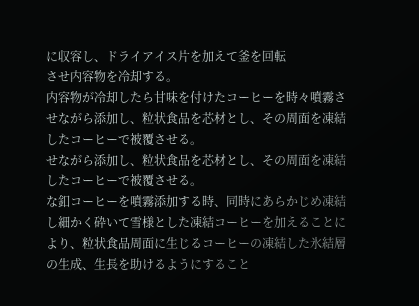に収容し、ドライアイス片を加えて釜を回転
させ内容物を冷却する。
内容物が冷却したら甘味を付けたコーヒーを時々噴霧さ
せながら添加し、粒状食品を芯材とし、その周面を凍結
したコーヒーで被覆させる。
せながら添加し、粒状食品を芯材とし、その周面を凍結
したコーヒーで被覆させる。
な釦コーヒーを噴霧添加する時、同時にあらかじめ凍結
し細かく砕いて雪様とした凍結コーヒーを加えることに
より、粒状食品周面に生じるコーヒーの凍結した氷結層
の生成、生長を助けるようにすること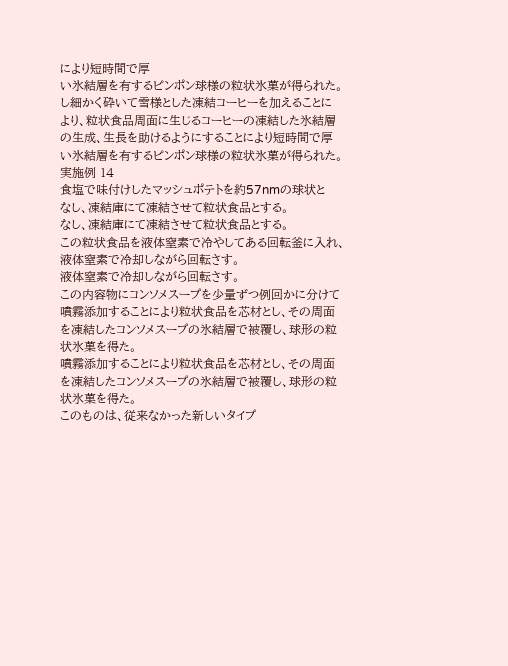により短時間で厚
い氷結層を有するピンポン球様の粒状氷菓が得られた。
し細かく砕いて雪様とした凍結コーヒーを加えることに
より、粒状食品周面に生じるコーヒーの凍結した氷結層
の生成、生長を助けるようにすることにより短時間で厚
い氷結層を有するピンポン球様の粒状氷菓が得られた。
実施例 14
食塩で味付けしたマッシュポテトを約57nmの球状と
なし、凍結庫にて凍結させて粒状食品とする。
なし、凍結庫にて凍結させて粒状食品とする。
この粒状食品を液体窒素で冷やしてある回転釜に入れ、
液体窒素で冷却しながら回転さす。
液体窒素で冷却しながら回転さす。
この内容物にコンソメスープを少量ずつ例回かに分けて
噴霧添加することにより粒状食品を芯材とし、その周面
を凍結したコンソメスープの氷結層で被覆し、球形の粒
状氷菓を得た。
噴霧添加することにより粒状食品を芯材とし、その周面
を凍結したコンソメスープの氷結層で被覆し、球形の粒
状氷菓を得た。
このものは、従来なかった新しいタイプ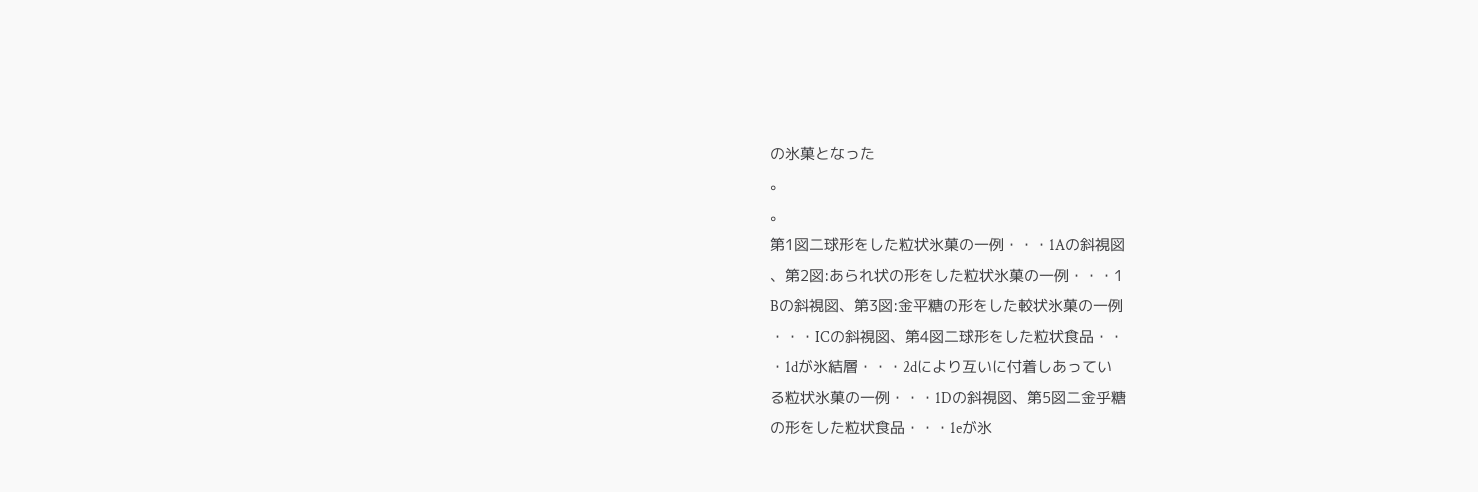の氷菓となった
。
。
第1図二球形をした粒状氷菓の一例・・・1Aの斜視図
、第2図:あられ状の形をした粒状氷菓の一例・・・1
Bの斜視図、第3図:金平糖の形をした較状氷菓の一例
・・・ICの斜視図、第4図二球形をした粒状食品・・
・1dが氷結層・・・2dにより互いに付着しあってい
る粒状氷菓の一例・・・1Dの斜視図、第5図二金乎糖
の形をした粒状食品・・・1eが氷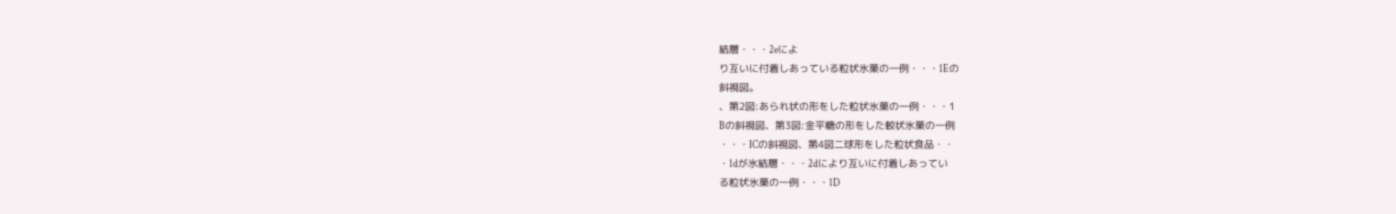結層・・・2eによ
り互いに付着しあっている粒状氷菓の一例・・・1Eの
斜視図。
、第2図:あられ状の形をした粒状氷菓の一例・・・1
Bの斜視図、第3図:金平糖の形をした較状氷菓の一例
・・・ICの斜視図、第4図二球形をした粒状食品・・
・1dが氷結層・・・2dにより互いに付着しあってい
る粒状氷菓の一例・・・1D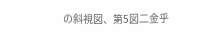の斜視図、第5図二金乎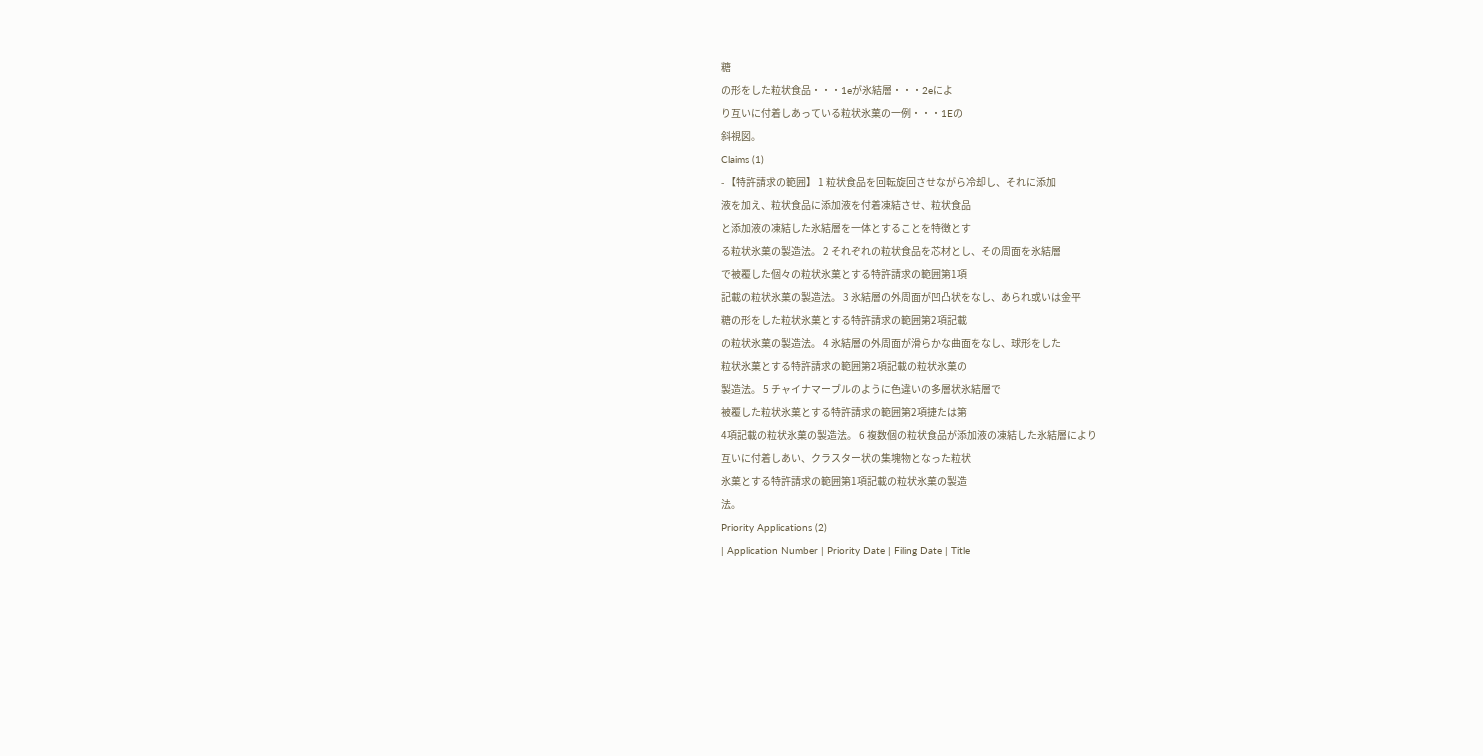糖
の形をした粒状食品・・・1eが氷結層・・・2eによ
り互いに付着しあっている粒状氷菓の一例・・・1Eの
斜視図。
Claims (1)
- 【特許請求の範囲】 1 粒状食品を回転旋回させながら冷却し、それに添加
液を加え、粒状食品に添加液を付着凍結させ、粒状食品
と添加液の凍結した氷結層を一体とすることを特徴とす
る粒状氷菓の製造法。 2 それぞれの粒状食品を芯材とし、その周面を氷結層
で被覆した個々の粒状氷菓とする特許請求の範囲第1項
記載の粒状氷菓の製造法。 3 氷結層の外周面が凹凸状をなし、あられ或いは金平
糖の形をした粒状氷菓とする特許請求の範囲第2項記載
の粒状氷菓の製造法。 4 氷結層の外周面が滑らかな曲面をなし、球形をした
粒状氷菓とする特許請求の範囲第2項記載の粒状氷菓の
製造法。 5 チャイナマーブルのように色違いの多層状氷結層で
被覆した粒状氷菓とする特許請求の範囲第2項捷たは第
4項記載の粒状氷菓の製造法。 6 複数個の粒状食品が添加液の凍結した氷結層により
互いに付着しあい、クラスター状の集塊物となった粒状
氷菓とする特許請求の範囲第1項記載の粒状氷菓の製造
法。
Priority Applications (2)
| Application Number | Priority Date | Filing Date | Title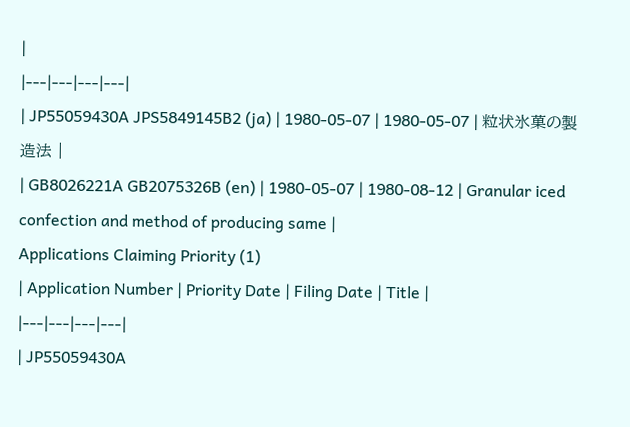|
|---|---|---|---|
| JP55059430A JPS5849145B2 (ja) | 1980-05-07 | 1980-05-07 | 粒状氷菓の製造法 |
| GB8026221A GB2075326B (en) | 1980-05-07 | 1980-08-12 | Granular iced confection and method of producing same |
Applications Claiming Priority (1)
| Application Number | Priority Date | Filing Date | Title |
|---|---|---|---|
| JP55059430A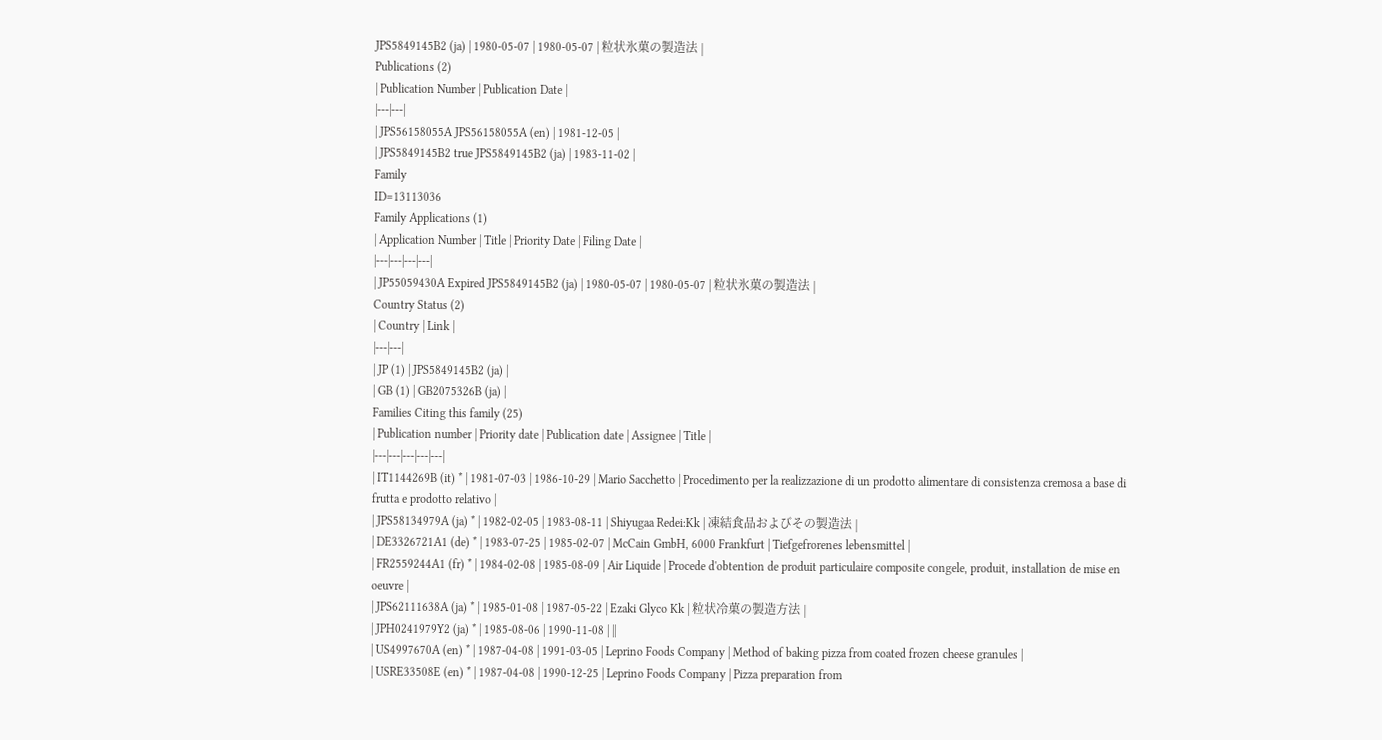JPS5849145B2 (ja) | 1980-05-07 | 1980-05-07 | 粒状氷菓の製造法 |
Publications (2)
| Publication Number | Publication Date |
|---|---|
| JPS56158055A JPS56158055A (en) | 1981-12-05 |
| JPS5849145B2 true JPS5849145B2 (ja) | 1983-11-02 |
Family
ID=13113036
Family Applications (1)
| Application Number | Title | Priority Date | Filing Date |
|---|---|---|---|
| JP55059430A Expired JPS5849145B2 (ja) | 1980-05-07 | 1980-05-07 | 粒状氷菓の製造法 |
Country Status (2)
| Country | Link |
|---|---|
| JP (1) | JPS5849145B2 (ja) |
| GB (1) | GB2075326B (ja) |
Families Citing this family (25)
| Publication number | Priority date | Publication date | Assignee | Title |
|---|---|---|---|---|
| IT1144269B (it) * | 1981-07-03 | 1986-10-29 | Mario Sacchetto | Procedimento per la realizzazione di un prodotto alimentare di consistenza cremosa a base di frutta e prodotto relativo |
| JPS58134979A (ja) * | 1982-02-05 | 1983-08-11 | Shiyugaa Redei:Kk | 凍結食品およびその製造法 |
| DE3326721A1 (de) * | 1983-07-25 | 1985-02-07 | McCain GmbH, 6000 Frankfurt | Tiefgefrorenes lebensmittel |
| FR2559244A1 (fr) * | 1984-02-08 | 1985-08-09 | Air Liquide | Procede d'obtention de produit particulaire composite congele, produit, installation de mise en oeuvre |
| JPS62111638A (ja) * | 1985-01-08 | 1987-05-22 | Ezaki Glyco Kk | 粒状冷菓の製造方法 |
| JPH0241979Y2 (ja) * | 1985-08-06 | 1990-11-08 | ||
| US4997670A (en) * | 1987-04-08 | 1991-03-05 | Leprino Foods Company | Method of baking pizza from coated frozen cheese granules |
| USRE33508E (en) * | 1987-04-08 | 1990-12-25 | Leprino Foods Company | Pizza preparation from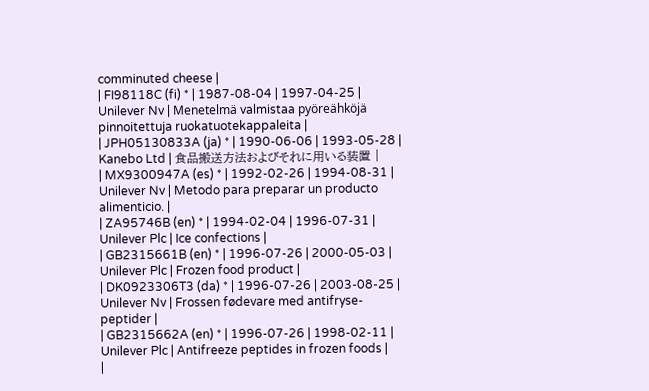comminuted cheese |
| FI98118C (fi) * | 1987-08-04 | 1997-04-25 | Unilever Nv | Menetelmä valmistaa pyöreähköjä pinnoitettuja ruokatuotekappaleita |
| JPH05130833A (ja) * | 1990-06-06 | 1993-05-28 | Kanebo Ltd | 食品搬送方法およびそれに用いる装置 |
| MX9300947A (es) * | 1992-02-26 | 1994-08-31 | Unilever Nv | Metodo para preparar un producto alimenticio. |
| ZA95746B (en) * | 1994-02-04 | 1996-07-31 | Unilever Plc | Ice confections |
| GB2315661B (en) * | 1996-07-26 | 2000-05-03 | Unilever Plc | Frozen food product |
| DK0923306T3 (da) * | 1996-07-26 | 2003-08-25 | Unilever Nv | Frossen fødevare med antifryse-peptider |
| GB2315662A (en) * | 1996-07-26 | 1998-02-11 | Unilever Plc | Antifreeze peptides in frozen foods |
|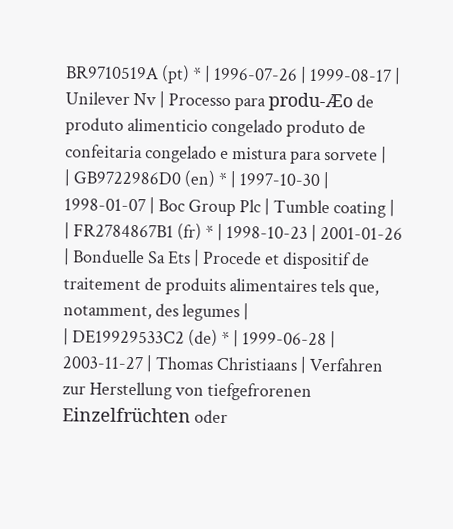BR9710519A (pt) * | 1996-07-26 | 1999-08-17 | Unilever Nv | Processo para produ-Æo de produto alimenticio congelado produto de confeitaria congelado e mistura para sorvete |
| GB9722986D0 (en) * | 1997-10-30 | 1998-01-07 | Boc Group Plc | Tumble coating |
| FR2784867B1 (fr) * | 1998-10-23 | 2001-01-26 | Bonduelle Sa Ets | Procede et dispositif de traitement de produits alimentaires tels que, notamment, des legumes |
| DE19929533C2 (de) * | 1999-06-28 | 2003-11-27 | Thomas Christiaans | Verfahren zur Herstellung von tiefgefrorenen Einzelfrüchten oder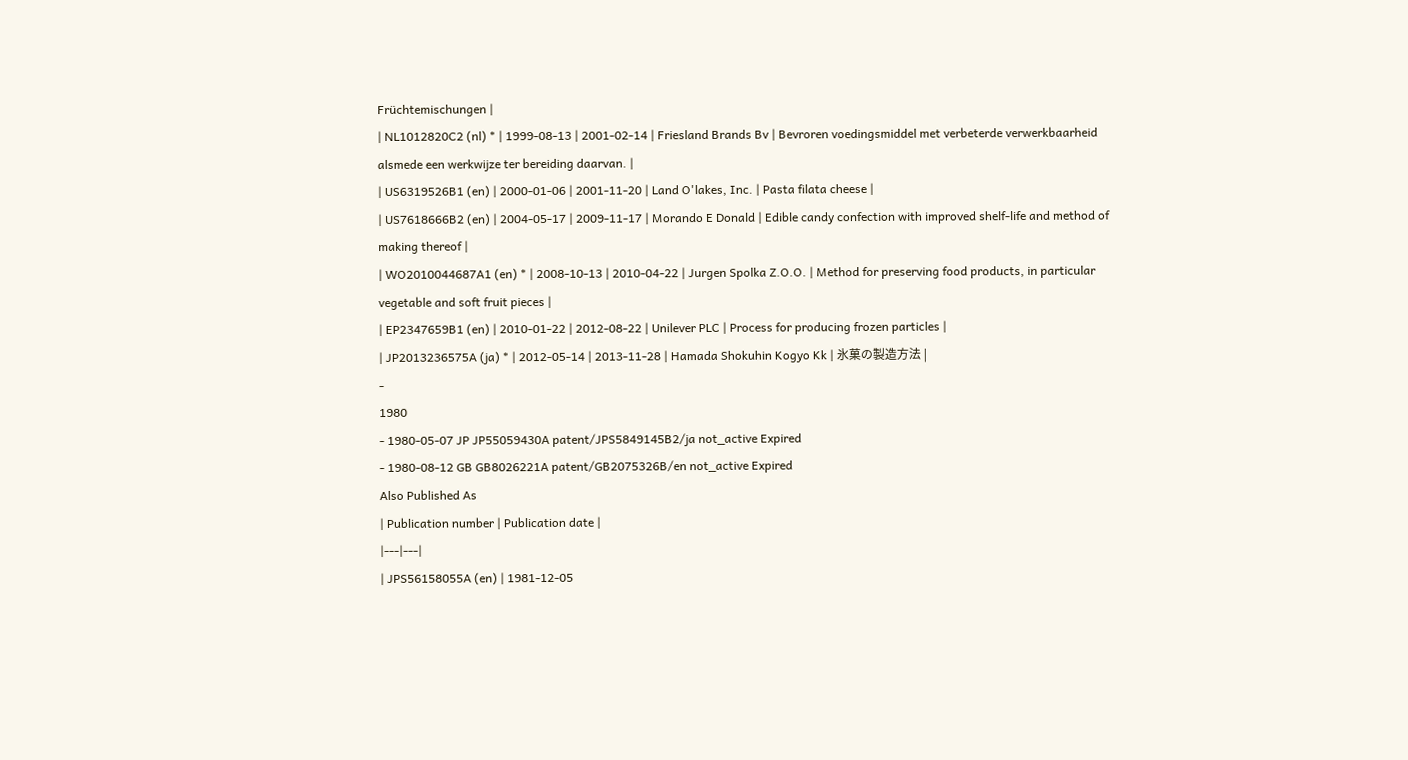Früchtemischungen |
| NL1012820C2 (nl) * | 1999-08-13 | 2001-02-14 | Friesland Brands Bv | Bevroren voedingsmiddel met verbeterde verwerkbaarheid alsmede een werkwijze ter bereiding daarvan. |
| US6319526B1 (en) | 2000-01-06 | 2001-11-20 | Land O'lakes, Inc. | Pasta filata cheese |
| US7618666B2 (en) | 2004-05-17 | 2009-11-17 | Morando E Donald | Edible candy confection with improved shelf-life and method of making thereof |
| WO2010044687A1 (en) * | 2008-10-13 | 2010-04-22 | Jurgen Spolka Z.O.O. | Method for preserving food products, in particular vegetable and soft fruit pieces |
| EP2347659B1 (en) | 2010-01-22 | 2012-08-22 | Unilever PLC | Process for producing frozen particles |
| JP2013236575A (ja) * | 2012-05-14 | 2013-11-28 | Hamada Shokuhin Kogyo Kk | 氷菓の製造方法 |
-
1980
- 1980-05-07 JP JP55059430A patent/JPS5849145B2/ja not_active Expired
- 1980-08-12 GB GB8026221A patent/GB2075326B/en not_active Expired
Also Published As
| Publication number | Publication date |
|---|---|
| JPS56158055A (en) | 1981-12-05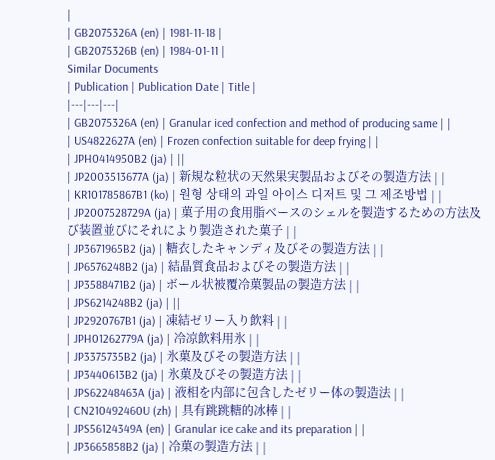|
| GB2075326A (en) | 1981-11-18 |
| GB2075326B (en) | 1984-01-11 |
Similar Documents
| Publication | Publication Date | Title |
|---|---|---|
| GB2075326A (en) | Granular iced confection and method of producing same | |
| US4822627A (en) | Frozen confection suitable for deep frying | |
| JPH0414950B2 (ja) | ||
| JP2003513677A (ja) | 新規な粒状の天然果実製品およびその製造方法 | |
| KR101785867B1 (ko) | 원형 상태의 과일 아이스 디저트 및 그 제조방법 | |
| JP2007528729A (ja) | 菓子用の食用脂ベースのシェルを製造するための方法及び装置並びにそれにより製造された菓子 | |
| JP3671965B2 (ja) | 糖衣したキャンディ及びその製造方法 | |
| JP6576248B2 (ja) | 結晶質食品およびその製造方法 | |
| JP3588471B2 (ja) | ボール状被覆冷菓製品の製造方法 | |
| JPS6214248B2 (ja) | ||
| JP2920767B1 (ja) | 凍結ゼリー入り飲料 | |
| JPH01262779A (ja) | 冷凉飲料用氷 | |
| JP3375735B2 (ja) | 氷菓及びその製造方法 | |
| JP3440613B2 (ja) | 氷菓及びその製造方法 | |
| JPS62248463A (ja) | 液相を内部に包含したゼリー体の製造法 | |
| CN210492460U (zh) | 具有跳跳糖的冰棒 | |
| JPS56124349A (en) | Granular ice cake and its preparation | |
| JP3665858B2 (ja) | 冷菓の製造方法 | |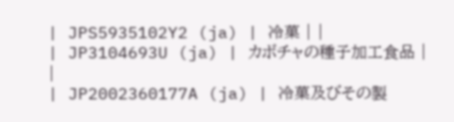| JPS5935102Y2 (ja) | 冷菓 | |
| JP3104693U (ja) | カボチャの種子加工食品 | |
| JP2002360177A (ja) | 冷菓及びその製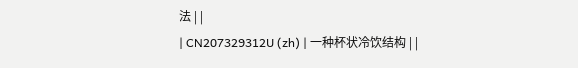法 | |
| CN207329312U (zh) | 一种杯状冷饮结构 | |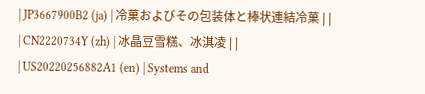| JP3667900B2 (ja) | 冷菓およびその包装体と棒状連結冷菓 | |
| CN2220734Y (zh) | 冰晶豆雪糕、冰淇凌 | |
| US20220256882A1 (en) | Systems and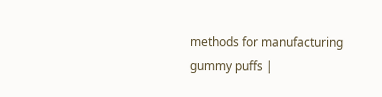methods for manufacturing gummy puffs |